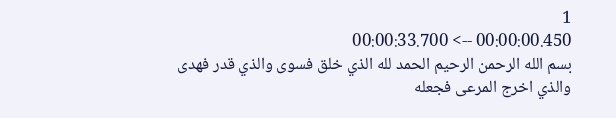1
00:00:00.450 --> 00:00:33.700
بسم الله الرحمن الرحيم الحمد لله الذي خلق فسوى والذي قدر فهدى والذي اخرج المرعى فجعله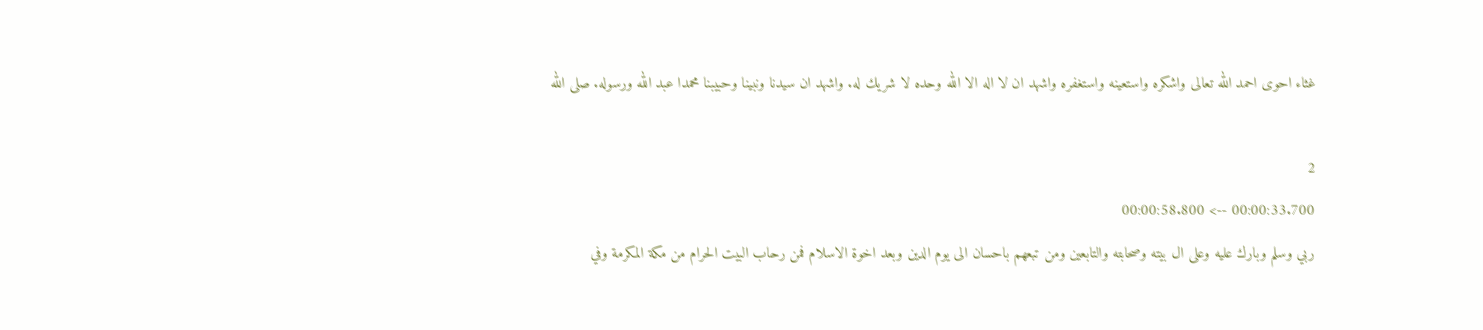غثاء احوى احمد الله تعالى واشكره واستعينه واستغفره واشهد ان لا اله الا الله وحده لا شريك له. واشهد ان سيدنا ونبينا وحبيبنا محمدا عبد الله ورسوله. صلى الله

2
00:00:33.700 --> 00:00:58.800
ربي وسلم وبارك عليه وعلى ال بيته وصحابته والتابعين ومن تبعهم باحسان الى يوم الدين وبعد اخوة الاسلام فمن رحاب البيت الحرام من مكة المكرمة وفي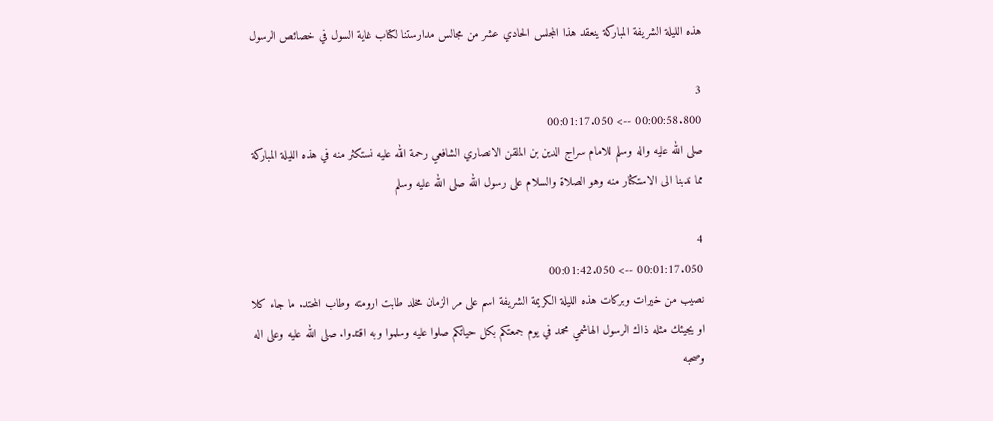هذه الليلة الشريفة المباركة ينعقد هذا المجلس الحادي عشر من مجالس مدارستنا لكتاب غاية السول في خصائص الرسول

3
00:00:58.800 --> 00:01:17.050
صلى الله عليه واله وسلم للامام سراج الدين بن الملقن الانصاري الشافعي رحمة الله عليه نستكثر منه في هذه الليلة المباركة مما ندبنا الى الاستكثار منه وهو الصلاة والسلام على رسول الله صلى الله عليه وسلم

4
00:01:17.050 --> 00:01:42.050
نصيب من خيرات وبركات هذه الليلة الكريمة الشريفة اسم على مر الزمان مخلد طابت ارومته وطاب المحتد. ما جاء كلا او يجيئك مثله ذاك الرسول الهاشمي محمد في يوم جمعتكم بكل حياتكم صلوا عليه وسلموا وبه اقتدوا. صلى الله عليه وعلى اله وصحبه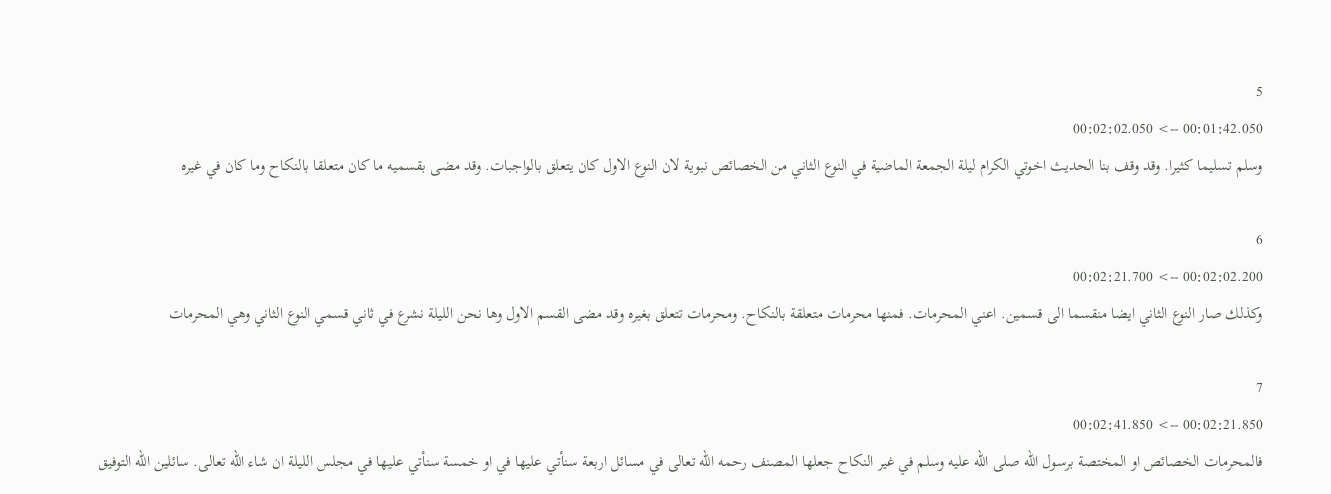5
00:01:42.050 --> 00:02:02.050
وسلم تسليما كثيرا. وقد وقف بنا الحديث اخوتي الكرام ليلة الجمعة الماضية في النوع الثاني من الخصائص نبوية لان النوع الاول كان يتعلق بالواجبات. وقد مضى بقسميه ما كان متعلقا بالنكاح وما كان في غيره

6
00:02:02.200 --> 00:02:21.700
وكذلك صار النوع الثاني ايضا منقسما الى قسمين. اعني المحرمات. فمنها محرمات متعلقة بالنكاح. ومحرمات تتعلق بغيره وقد مضى القسم الاول وها نحن الليلة نشرع في ثاني قسمي النوع الثاني وهي المحرمات

7
00:02:21.850 --> 00:02:41.850
فالمحرمات الخصائص او المختصة برسول الله صلى الله عليه وسلم في غير النكاح جعلها المصنف رحمه الله تعالى في مسائل اربعة سنأتي عليها في او خمسة سنأتي عليها في مجلس الليلة ان شاء الله تعالى. سائلين الله التوفيق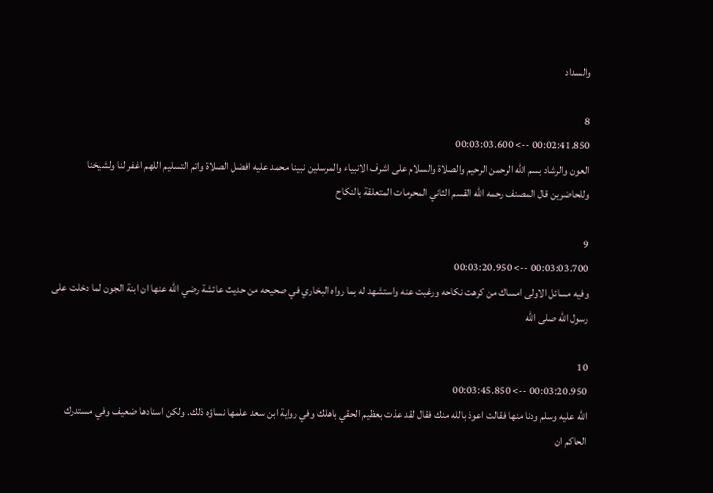والسداد

8
00:02:41.850 --> 00:03:03.600
العون والرشاد بسم الله الرحمن الرحيم والصلاة والسلام على اشرف الانبياء والمرسلين نبينا محمد عليه افضل الصلاة واتم التسليم اللهم اغفر لنا ولشيخنا وللحاضرين قال المصنف رحمه الله القسم الثاني المحرمات المتعلقة بالنكاح

9
00:03:03.700 --> 00:03:20.950
وفيه مسائل الاولى امساك من كرهت نكاحه ورغبت عنه واستشهد له بما رواه البخاري في صحيحه من حديث عائشة رضي الله عنها ان ابنة الجون لما دخلت على رسول الله صلى الله

10
00:03:20.950 --> 00:03:45.850
الله عليه وسلم ودنا منها فقالت اعوذ بالله منك فقال لقد عذت بعظيم الحقي باهلك وفي رواية ابن سعد علمها نساؤه ذلك. ولكن اسنادها ضعيف وفي مستدرك الحاكم ان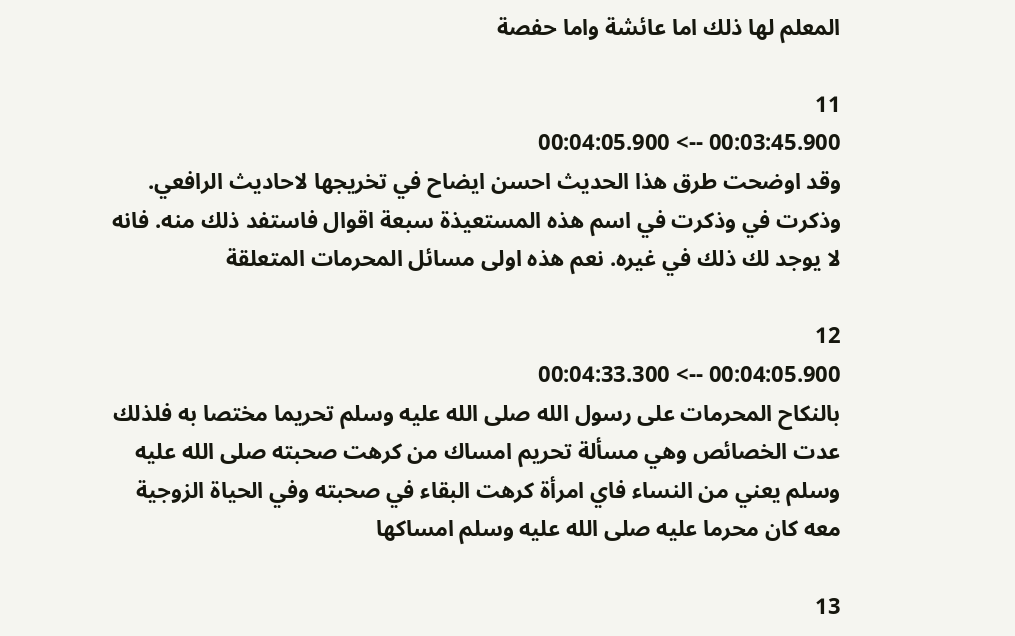المعلم لها ذلك اما عائشة واما حفصة

11
00:03:45.900 --> 00:04:05.900
وقد اوضحت طرق هذا الحديث احسن ايضاح في تخريجها لاحاديث الرافعي. وذكرت في وذكرت في اسم هذه المستعيذة سبعة اقوال فاستفد ذلك منه. فانه لا يوجد لك ذلك في غيره. نعم هذه اولى مسائل المحرمات المتعلقة

12
00:04:05.900 --> 00:04:33.300
بالنكاح المحرمات على رسول الله صلى الله عليه وسلم تحريما مختصا به فلذلك عدت الخصائص وهي مسألة تحريم امساك من كرهت صحبته صلى الله عليه وسلم يعني من النساء فاي امرأة كرهت البقاء في صحبته وفي الحياة الزوجية معه كان محرما عليه صلى الله عليه وسلم امساكها

13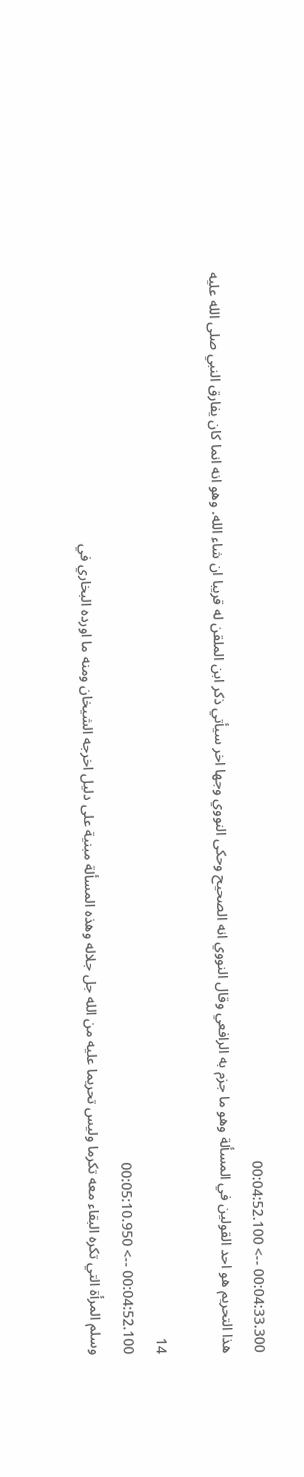00:04:33.300 --> 00:04:52.100
هذا التحريم هو احد القولين في المسألة وهو ما جزم به الرافعي وقال النووي انه الصحيح وحكى النووي وجها اخر سيأتي ذكر ابن الملقن له قريبا ان شاء الله. وهو انه انما كان يفارق النبي صلى الله عليه

14
00:04:52.100 --> 00:05:10.950
وسلم المرأة التي تكره البقاء معه تكرما وليس تحريما عليه من الله جل جلاله وهذه المسألة مبنية على دليل اخرجه الشيخان ومنه ما اورده البخاري في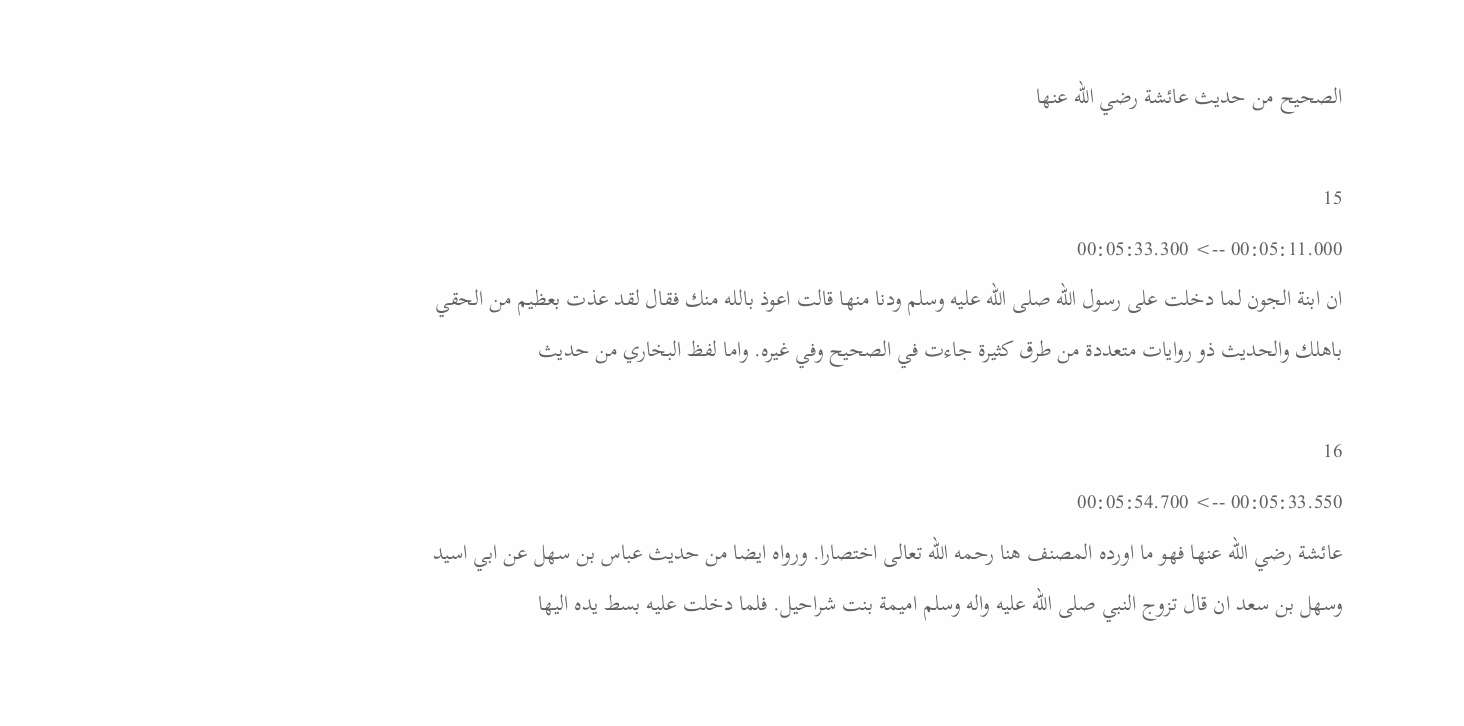الصحيح من حديث عائشة رضي الله عنها

15
00:05:11.000 --> 00:05:33.300
ان ابنة الجون لما دخلت على رسول الله صلى الله عليه وسلم ودنا منها قالت اعوذ بالله منك فقال لقد عذت بعظيم من الحقي باهلك والحديث ذو روايات متعددة من طرق كثيرة جاءت في الصحيح وفي غيره. واما لفظ البخاري من حديث

16
00:05:33.550 --> 00:05:54.700
عائشة رضي الله عنها فهو ما اورده المصنف هنا رحمه الله تعالى اختصارا. ورواه ايضا من حديث عباس بن سهل عن ابي اسيد وسهل بن سعد ان قال تزوج النبي صلى الله عليه واله وسلم اميمة بنت شراحيل. فلما دخلت عليه بسط يده اليها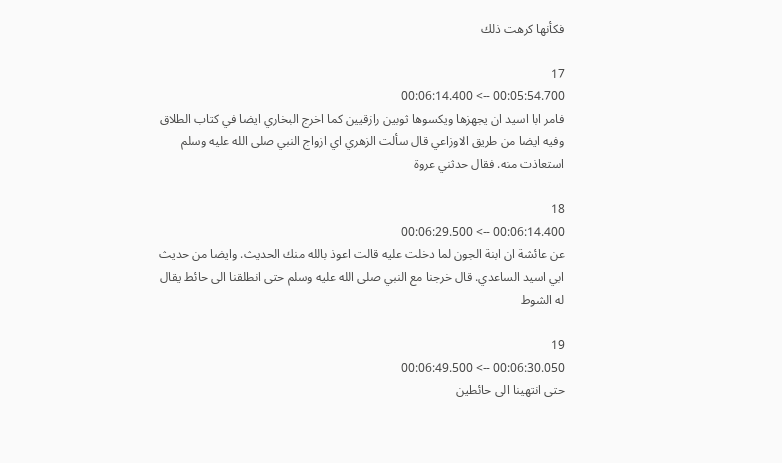فكأنها كرهت ذلك

17
00:05:54.700 --> 00:06:14.400
فامر ابا اسيد ان يجهزها ويكسوها ثوبين رازقيين كما اخرج البخاري ايضا في كتاب الطلاق وفيه ايضا من طريق الاوزاعي قال سألت الزهري اي ازواج النبي صلى الله عليه وسلم استعاذت منه. فقال حدثني عروة

18
00:06:14.400 --> 00:06:29.500
عن عائشة ان ابنة الجون لما دخلت عليه قالت اعوذ بالله منك الحديث. وايضا من حديث ابي اسيد الساعدي. قال خرجنا مع النبي صلى الله عليه وسلم حتى انطلقنا الى حائط يقال له الشوط

19
00:06:30.050 --> 00:06:49.500
حتى انتهينا الى حائطين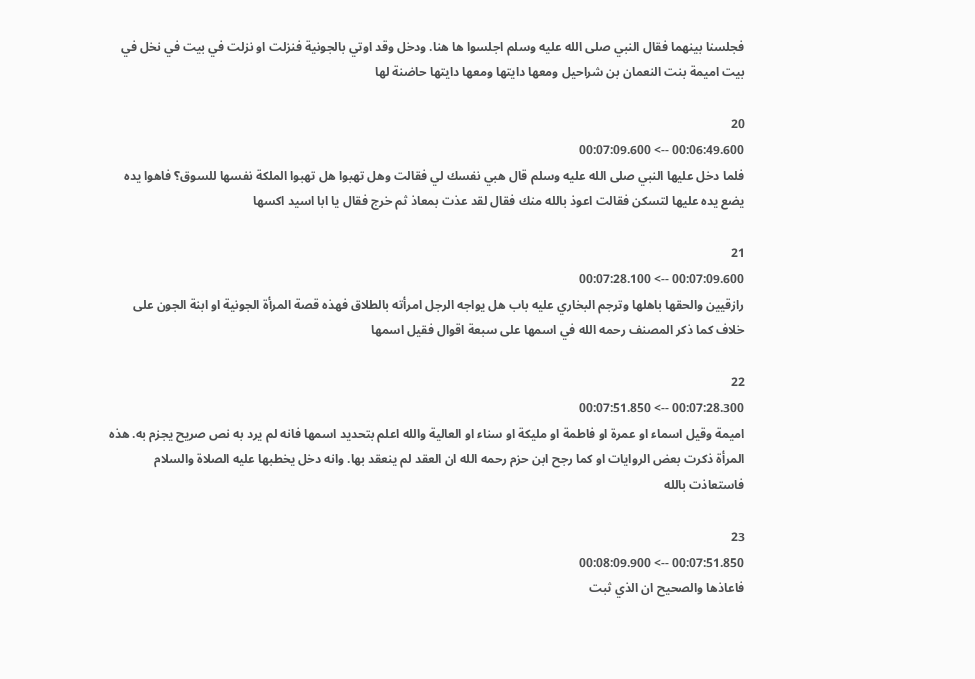فجلسنا بينهما فقال النبي صلى الله عليه وسلم اجلسوا ها هنا. ودخل وقد اوتي بالجونية فنزلت او نزلت في بيت في نخل في بيت اميمة بنت النعمان بن شراحيل ومعها دايتها ومعها دايتها حاضنة لها

20
00:06:49.600 --> 00:07:09.600
فلما دخل عليها النبي صلى الله عليه وسلم قال هبي نفسك لي فقالت وهل تهبوا هل تهبوا الملكة نفسها للسوق؟ فاهوا يده يضع يده عليها لتسكن فقالت اعوذ بالله منك فقال لقد عذت بمعاذ ثم خرج فقال يا ابا اسيد اكسها

21
00:07:09.600 --> 00:07:28.100
رازقيين والحقها باهلها وترجم البخاري عليه باب هل يواجه الرجل امرأته بالطلاق فهذه قصة المرأة الجونية او ابنة الجون على خلاف كما ذكر المصنف رحمه الله في اسمها على سبعة اقوال فقيل اسمها

22
00:07:28.300 --> 00:07:51.850
اميمة وقيل اسماء او عمرة او فاطمة او مليكة او سناء او العالية والله اعلم بتحديد اسمها فانه لم يرد به نص صريح يجزم به. هذه المرأة ذكرت بعض الروايات او كما رجح ابن حزم رحمه الله ان العقد لم ينعقد بها. وانه دخل يخطبها عليه الصلاة والسلام فاستعاذت بالله

23
00:07:51.850 --> 00:08:09.900
فاعاذها والصحيح ان الذي ثبت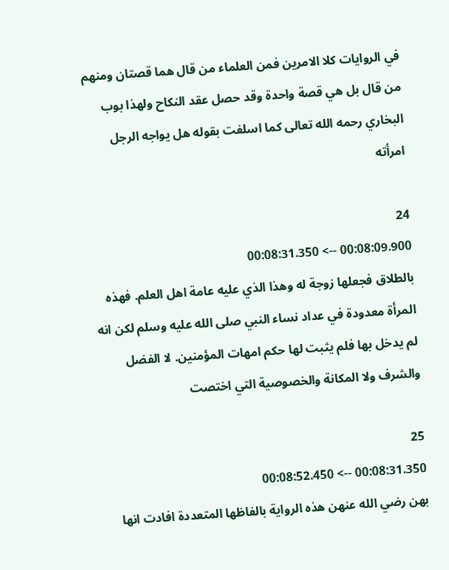في الروايات كلا الامرين فمن العلماء من قال هما قصتان ومنهم من قال بل هي قصة واحدة وقد حصل عقد النكاح ولهذا بوب البخاري رحمه الله تعالى كما اسلفت بقوله هل يواجه الرجل امرأته

24
00:08:09.900 --> 00:08:31.350
بالطلاق فجعلها زوجة له وهذا الذي عليه عامة اهل العلم. فهذه المرأة معدودة في عداد نساء النبي صلى الله عليه وسلم لكن انه لم يدخل بها فلم يثبت لها حكم امهات المؤمنين. لا الفضل والشرف ولا المكانة والخصوصية التي اختصت

25
00:08:31.350 --> 00:08:52.450
بهن رضي الله عنهن هذه الرواية بالفاظها المتعددة افادت انها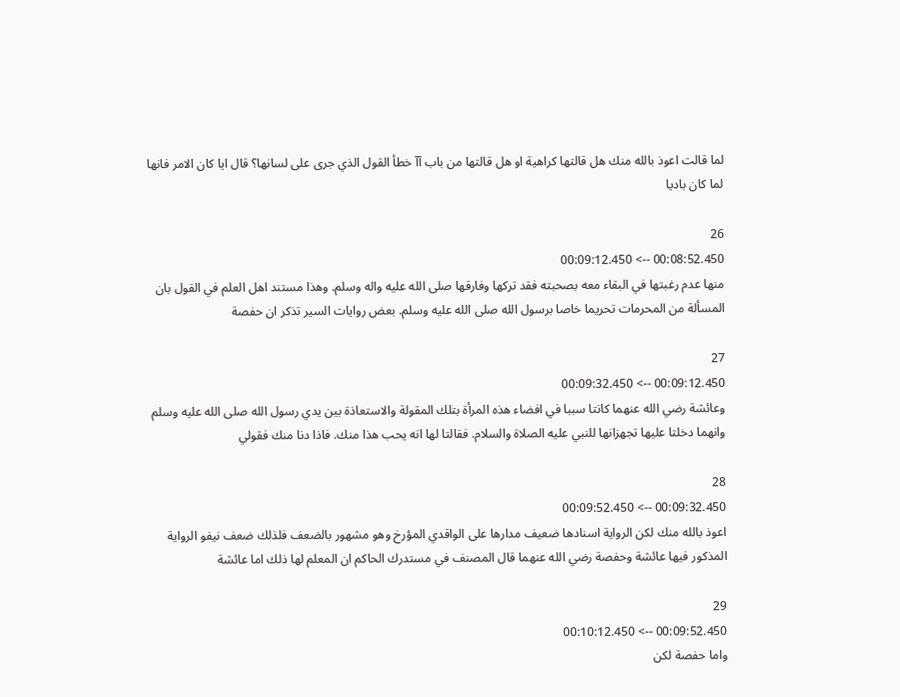لما قالت اعوذ بالله منك هل قالتها كراهية او هل قالتها من باب آآ خطأ القول الذي جرى على لسانها؟ قال ايا كان الامر فانها لما كان باديا

26
00:08:52.450 --> 00:09:12.450
منها عدم رغبتها في البقاء معه بصحبته فقد تركها وفارقها صلى الله عليه واله وسلم. وهذا مستند اهل العلم في القول بان المسألة من المحرمات تحريما خاصا برسول الله صلى الله عليه وسلم. بعض روايات السير تذكر ان حفصة

27
00:09:12.450 --> 00:09:32.450
وعائشة رضي الله عنهما كانتا سببا في افضاء هذه المرأة بتلك المقولة والاستعاذة بين يدي رسول الله صلى الله عليه وسلم وانهما دخلتا عليها تجهزانها للنبي عليه الصلاة والسلام. فقالتا لها انه يحب هذا منك. فاذا دنا منك فقولي

28
00:09:32.450 --> 00:09:52.450
اعوذ بالله منك لكن الرواية اسنادها ضعيف مدارها على الواقدي المؤرخ وهو مشهور بالضعف فلذلك ضعف نيفو الرواية المذكور فيها عائشة وحفصة رضي الله عنهما قال المصنف في مستدرك الحاكم ان المعلم لها ذلك اما عائشة

29
00:09:52.450 --> 00:10:12.450
واما حفصة لكن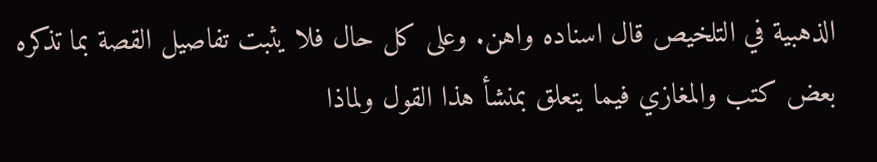الذهبية في التلخيص قال اسناده واهن. وعلى كل حال فلا يثبت تفاصيل القصة بما تذكره بعض كتب والمغازي فيما يتعلق بمنشأ هذا القول ولماذا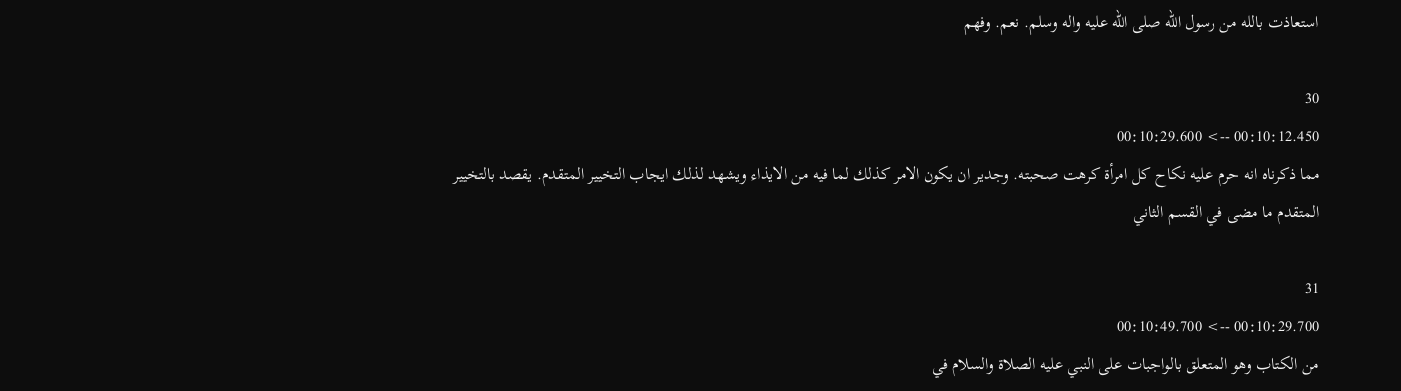استعاذت بالله من رسول الله صلى الله عليه واله وسلم. نعم. وفهم

30
00:10:12.450 --> 00:10:29.600
مما ذكرناه انه حرم عليه نكاح كل امرأة كرهت صحبته. وجدير ان يكون الامر كذلك لما فيه من الايذاء ويشهد لذلك ايجاب التخيير المتقدم. يقصد بالتخيير المتقدم ما مضى في القسم الثاني

31
00:10:29.700 --> 00:10:49.700
من الكتاب وهو المتعلق بالواجبات على النبي عليه الصلاة والسلام في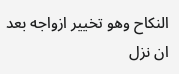النكاح وهو تخيير ازواجه بعد ان نزل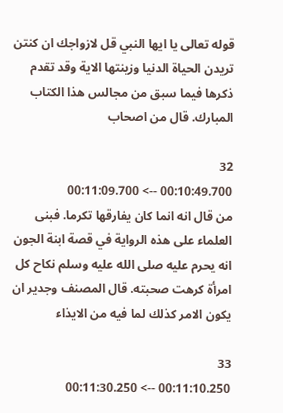قوله تعالى يا ايها النبي قل لازواجك ان كنتن تريدن الحياة الدنيا وزينتها الاية وقد تقدم ذكرها فيما سبق من مجالس هذا الكتاب المبارك. قال من اصحاب

32
00:10:49.700 --> 00:11:09.700
من قال انه انما كان يفارقها تكرما. فبنى العلماء على هذه الرواية في قصة ابنة الجون انه يحرم عليه صلى الله عليه وسلم نكاح كل امرأة كرهت صحبته. قال المصنف وجدير ان يكون الامر كذلك لما فيه من الايذاء

33
00:11:10.250 --> 00:11:30.250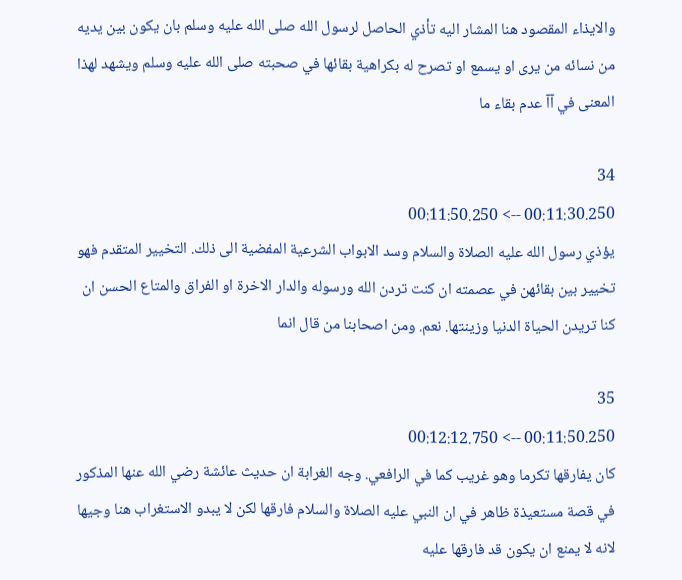والايذاء المقصود هنا المشار اليه تأذي الحاصل لرسول الله صلى الله عليه وسلم بان يكون بين يديه من نسائه من يرى او يسمع او تصرح له بكراهية بقائها في صحبته صلى الله عليه وسلم ويشهد لهذا المعنى في آآ عدم بقاء ما

34
00:11:30.250 --> 00:11:50.250
يؤذي رسول الله عليه الصلاة والسلام وسد الابواب الشرعية المفضية الى ذلك. التخيير المتقدم فهو تخيير بين بقائهن في عصمته ان كنت تردن الله ورسوله والدار الاخرة او الفراق والمتاع الحسن ان كنا تريدن الحياة الدنيا وزينتها. نعم. ومن اصحابنا من قال انما

35
00:11:50.250 --> 00:12:12.750
كان يفارقها تكرما وهو غريب كما في الرافعي. وجه الغرابة ان حديث عائشة رضي الله عنها المذكور في قصة مستعيذة ظاهر في ان النبي عليه الصلاة والسلام فارقها لكن لا يبدو الاستغراب هنا وجيها لانه لا يمنع ان يكون قد فارقها عليه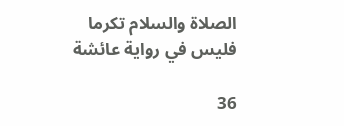الصلاة والسلام تكرما فليس في رواية عائشة

36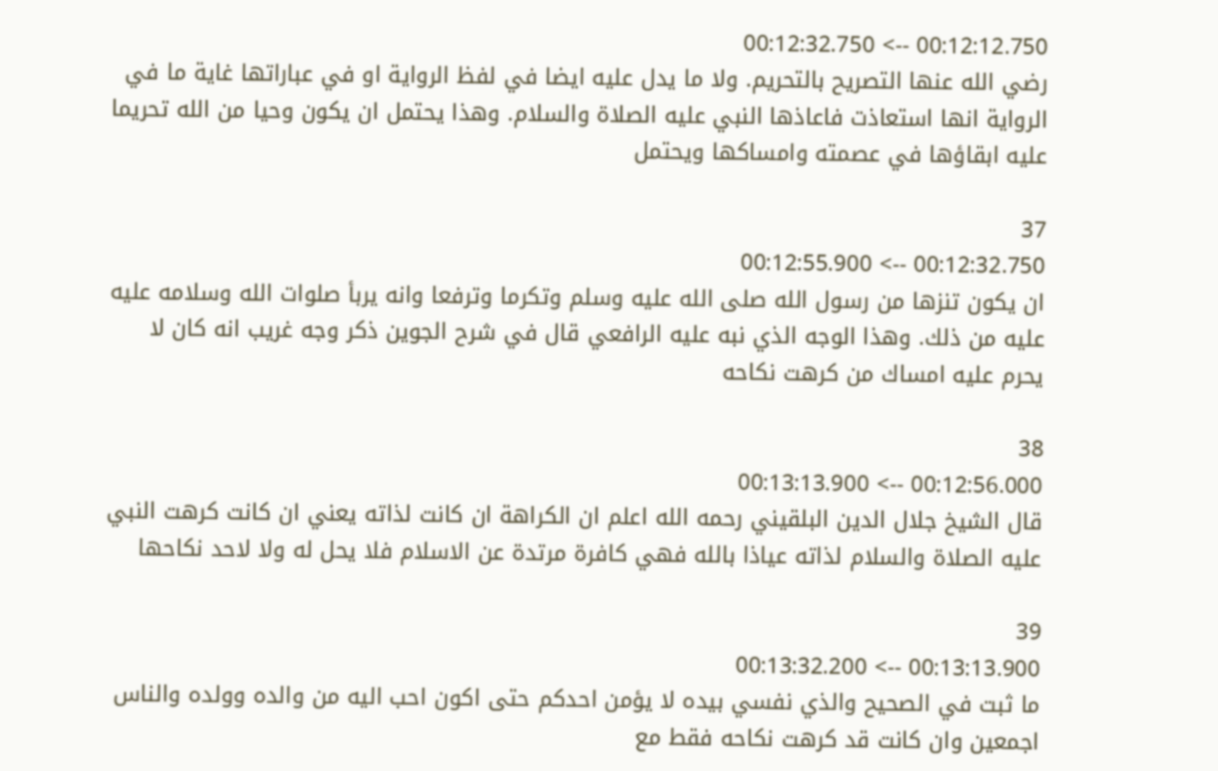00:12:12.750 --> 00:12:32.750
رضي الله عنها التصريح بالتحريم. ولا ما يدل عليه ايضا في لفظ الرواية او في عباراتها غاية ما في الرواية انها استعاذت فاعاذها النبي عليه الصلاة والسلام. وهذا يحتمل ان يكون وحيا من الله تحريما عليه ابقاؤها في عصمته وامساكها ويحتمل

37
00:12:32.750 --> 00:12:55.900
ان يكون تنزها من رسول الله صلى الله عليه وسلم وتكرما وترفعا وانه يربأ صلوات الله وسلامه عليه عليه من ذلك. وهذا الوجه الذي نبه عليه الرافعي قال في شرح الجوين ذكر وجه غريب انه كان لا يحرم عليه امساك من كرهت نكاحه

38
00:12:56.000 --> 00:13:13.900
قال الشيخ جلال الدين البلقيني رحمه الله اعلم ان الكراهة ان كانت لذاته يعني ان كانت كرهت النبي عليه الصلاة والسلام لذاته عياذا بالله فهي كافرة مرتدة عن الاسلام فلا يحل له ولا لاحد نكاحها

39
00:13:13.900 --> 00:13:32.200
ما ثبت في الصحيح والذي نفسي بيده لا يؤمن احدكم حتى اكون احب اليه من والده وولده والناس اجمعين وان كانت قد كرهت نكاحه فقط مع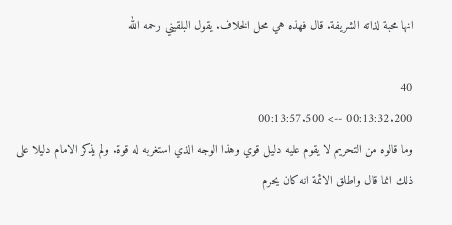انها محبة لذاته الشريفة. قال فهذه هي محل الخلاف. يقول البلقيني رحمه الله

40
00:13:32.200 --> 00:13:57.500
وما قالوه من التحريم لا يقوم عليه دليل قوي وهذا الوجه الذي استغربه له قوة. ولم يذكر الامام دليلا على ذلك انما قال واطلق الائمة انه كان يحرم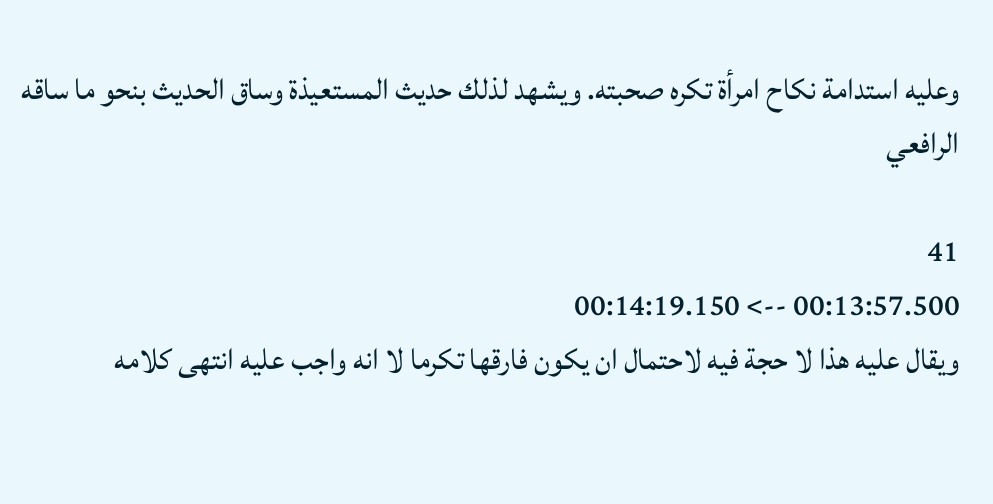وعليه استدامة نكاح امرأة تكره صحبته. ويشهد لذلك حديث المستعيذة وساق الحديث بنحو ما ساقه الرافعي

41
00:13:57.500 --> 00:14:19.150
ويقال عليه هذا لا حجة فيه لاحتمال ان يكون فارقها تكرما لا انه واجب عليه انتهى كلامه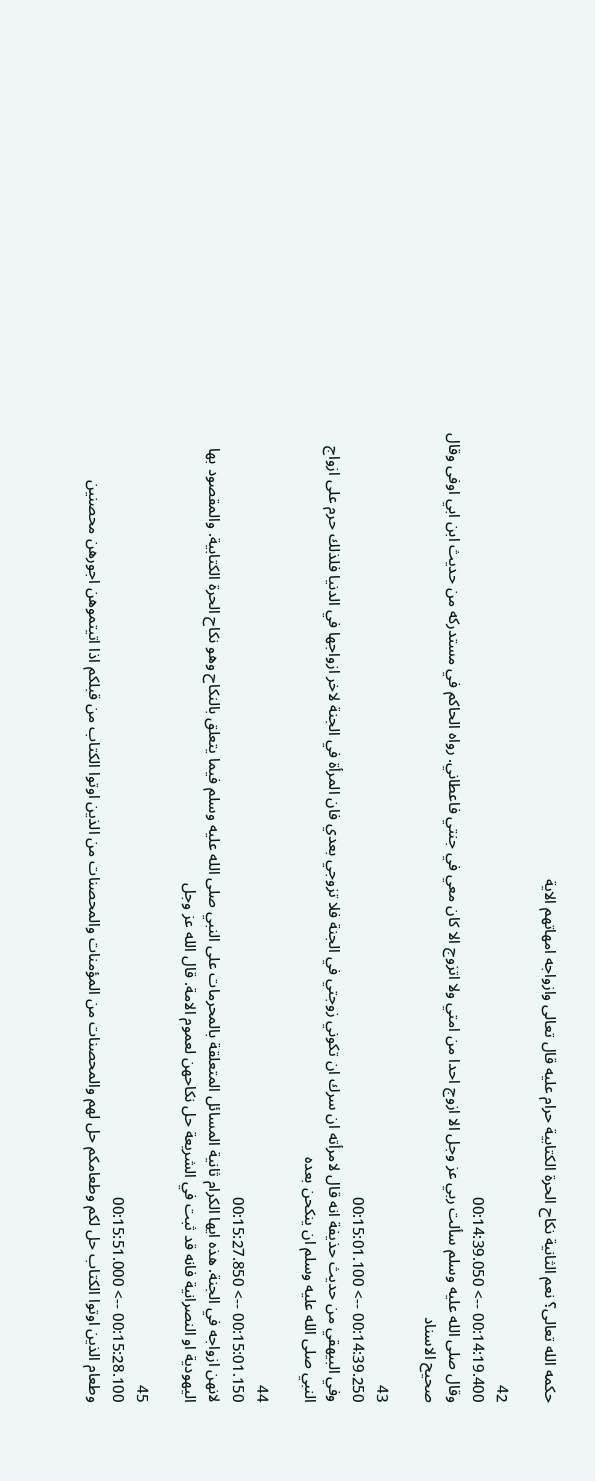حكمه الله تعالى؟ نعم الثانية نكاح الحرة الكتابية حرام عليه قال تعالى وازواجه امهاتهم الاية

42
00:14:19.400 --> 00:14:39.050
وقال صلى الله عليه وسلم سألت ربي عز وجل الا ازوج احدا من امتي ولا اتزوج الا كان معي في جنتي فاعطاني. رواه الحاكم في مستدركه من حديث ابن ابي اوفى وقال صحيح الاسناد

43
00:14:39.250 --> 00:15:01.100
وفي البيهقي من حديث حذيفة انه قال لامرأته ان سرك ان تكوني زوجتي في الجنة فلا تزوجي بعدي فان المرأة في الجنة لاخر ازواجها في الدنيا فلذلك حرم على ازواج النبي صلى الله عليه وسلم ان ينكحن بعده

44
00:15:01.150 --> 00:15:27.850
لانهن ازواجه في الجنة. هذه ايها الكرام ثانية المسائل المتعلقة بالمحرمات على النبي صلى الله عليه وسلم فيما يتعلق بالنكاح وهو نكاح الحرة الكتابية. والمقصود بها اليهودية او النصرانية فانه قد ثبت في الشريعة حل نكاحهن لعموم الامة. قال الله عز وجل

45
00:15:28.100 --> 00:15:51.000
وطعام الذين اوتوا الكتاب حل لكم وطعامكم حل لهم والمحصنات من المؤمنات والمحصنات من الذين اوتوا الكتاب من قبلكم اذا اتيتموهن اجورهن محصنين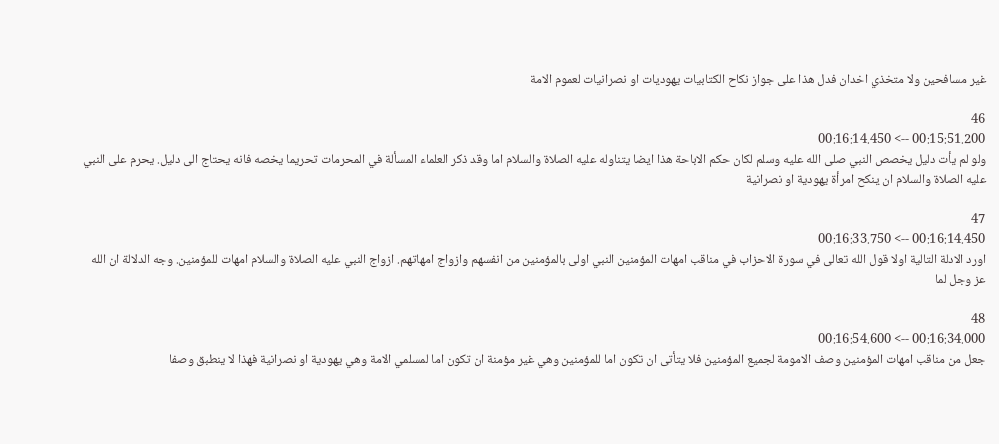غير مسافحين ولا متخذي اخدان فدل هذا على جواز نكاح الكتابيات يهوديات او نصرانيات لعموم الامة

46
00:15:51.200 --> 00:16:14.450
ولو لم يأت دليل يخصص النبي صلى الله عليه وسلم لكان حكم الاباحة هذا ايضا يتناوله عليه الصلاة والسلام اما وقد ذكر العلماء المسألة في المحرمات تحريما يخصه فانه يحتاج الى دليل. يحرم على النبي عليه الصلاة والسلام ان ينكح امرأة يهودية او نصرانية

47
00:16:14.450 --> 00:16:33.750
اورد الادلة التالية اولا قول الله تعالى في سورة الاحزاب في مناقب امهات المؤمنين النبي اولى بالمؤمنين من انفسهم وازواج امهاتهم. ازواج النبي عليه الصلاة والسلام امهات للمؤمنين. وجه الدلالة ان الله عز وجل لما

48
00:16:34.000 --> 00:16:54.600
جعل من مناقب امهات المؤمنين وصف الامومة لجميع المؤمنين فلا يتأتى ان تكون اما للمؤمنين وهي غير مؤمنة ان تكون اما لمسلمي الامة وهي يهودية او نصرانية فهذا لا ينطبق وصفا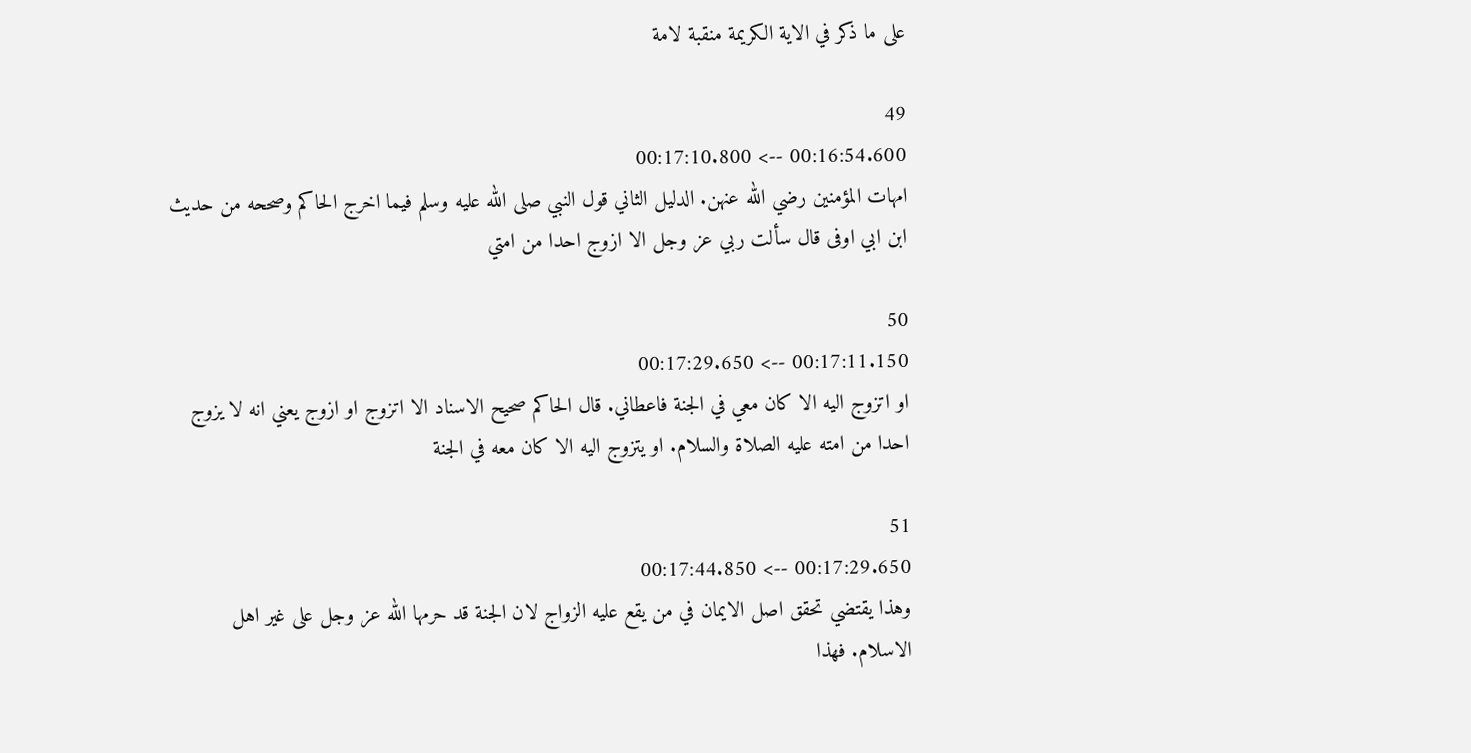على ما ذكر في الاية الكريمة منقبة لامة

49
00:16:54.600 --> 00:17:10.800
امهات المؤمنين رضي الله عنهن. الدليل الثاني قول النبي صلى الله عليه وسلم فيما اخرج الحاكم وصححه من حديث ابن ابي اوفى قال سألت ربي عز وجل الا ازوج احدا من امتي

50
00:17:11.150 --> 00:17:29.650
او اتزوج اليه الا كان معي في الجنة فاعطاني. قال الحاكم صحيح الاسناد الا اتزوج او ازوج يعني انه لا يزوج احدا من امته عليه الصلاة والسلام. او يتزوج اليه الا كان معه في الجنة

51
00:17:29.650 --> 00:17:44.850
وهذا يقتضي تحقق اصل الايمان في من يقع عليه الزواج لان الجنة قد حرمها الله عز وجل على غير اهل الاسلام. فهذا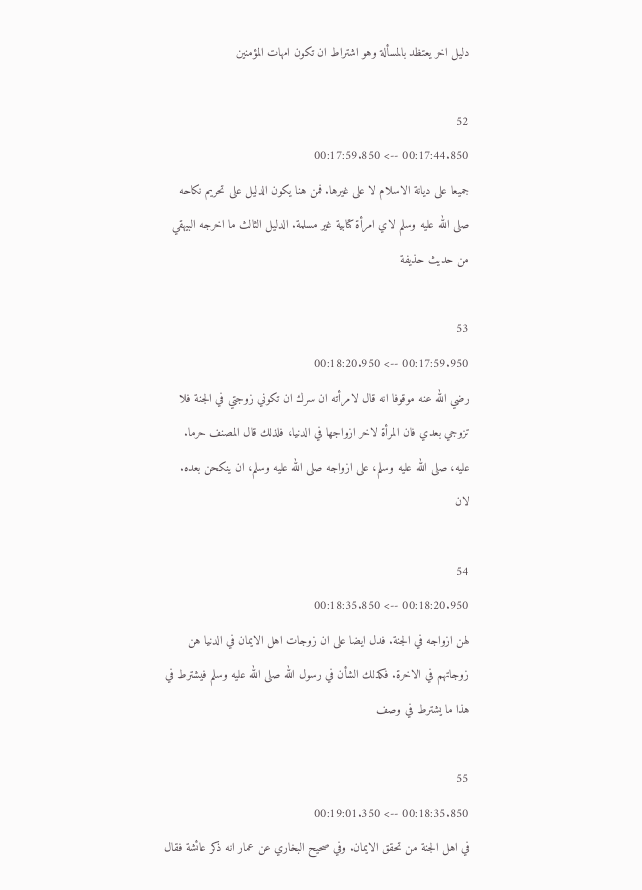دليل اخر يعتظد بالمسألة وهو اشتراط ان تكون امهات المؤمنين

52
00:17:44.850 --> 00:17:59.850
جميعا على ديانة الاسلام لا على غيرها. فمن هنا يكون الدليل على تحريم نكاحه صلى الله عليه وسلم لاي امرأة كتابية غير مسلمة. الدليل الثالث ما اخرجه البيهقي من حديث حذيفة

53
00:17:59.950 --> 00:18:20.950
رضي الله عنه موقوفا انه قال لامرأته ان سرك ان تكوني زوجتي في الجنة فلا تزوجي بعدي فان المرأة لاخر ازواجها في الدنيا، فلذلك قال المصنف حرما. عليه، صلى الله عليه وسلم، على ازواجه صلى الله عليه وسلم، ان ينكحن بعده. لان

54
00:18:20.950 --> 00:18:35.850
لهن ازواجه في الجنة. فدل ايضا على ان زوجات اهل الايمان في الدنيا هن زوجاتهم في الاخرة. فكذلك الشأن في رسول الله صلى الله عليه وسلم فيشترط في هذا ما يشترط في وصف

55
00:18:35.850 --> 00:19:01.350
في اهل الجنة من تحقق الايمان. وفي صحيح البخاري عن عمار انه ذكر عائشة فقال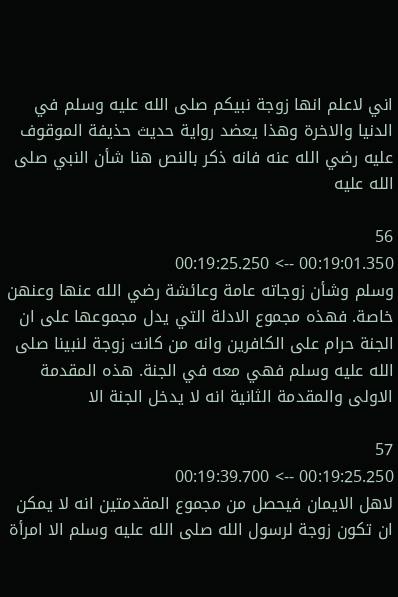اني لاعلم انها زوجة نبيكم صلى الله عليه وسلم في الدنيا والاخرة وهذا يعضد رواية حديث حذيفة الموقوف عليه رضي الله عنه فانه ذكر بالنص هنا شأن النبي صلى الله عليه

56
00:19:01.350 --> 00:19:25.250
وسلم وشأن زوجاته عامة وعائشة رضي الله عنها وعنهن خاصة. فهذه مجموع الادلة التي يدل مجموعها على ان الجنة حرام على الكافرين وانه من كانت زوجة لنبينا صلى الله عليه وسلم فهي معه في الجنة. هذه المقدمة الاولى والمقدمة الثانية انه لا يدخل الجنة الا

57
00:19:25.250 --> 00:19:39.700
لاهل الايمان فيحصل من مجموع المقدمتين انه لا يمكن ان تكون زوجة لرسول الله صلى الله عليه وسلم الا امرأة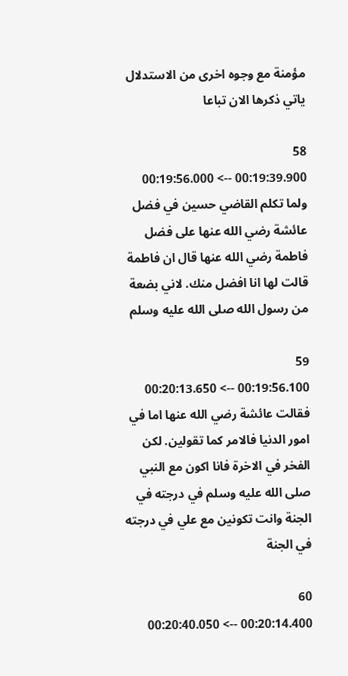مؤمنة مع وجوه اخرى من الاستدلال ياتي ذكرها الان تباعا

58
00:19:39.900 --> 00:19:56.000
ولما تكلم القاضي حسين في فضل عائشة رضي الله عنها على فضل فاطمة رضي الله عنها قال ان فاطمة قالت لها انا افضل منك. لاني بضعة من رسول الله صلى الله عليه وسلم

59
00:19:56.100 --> 00:20:13.650
فقالت عائشة رضي الله عنها اما في امور الدنيا فالامر كما تقولين. لكن الفخر في الاخرة فانا اكون مع النبي صلى الله عليه وسلم في درجته في الجنة وانت تكونين مع علي في درجته في الجنة

60
00:20:14.400 --> 00:20:40.050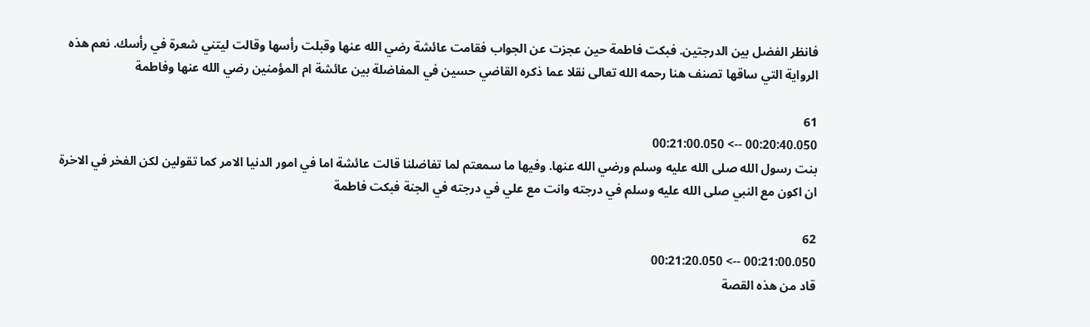فانظر الفضل بين الدرجتين. فبكت فاطمة حين عجزت عن الجواب فقامت عائشة رضي الله عنها وقبلت رأسها وقالت ليتني شعرة في رأسك. نعم هذه الرواية التي ساقها تصنف هنا رحمه الله تعالى نقلا عما ذكره القاضي حسين في المفاضلة بين عائشة ام المؤمنين رضي الله عنها وفاطمة

61
00:20:40.050 --> 00:21:00.050
بنت رسول الله صلى الله عليه وسلم ورضي الله عنها. وفيها ما سمعتم لما تفاضلنا قالت عائشة اما في امور الدنيا الامر كما تقولين لكن الفخر في الاخرة ان اكون مع النبي صلى الله عليه وسلم في درجته وانت مع علي في درجته في الجنة فبكت فاطمة

62
00:21:00.050 --> 00:21:20.050
قاد من هذه القصة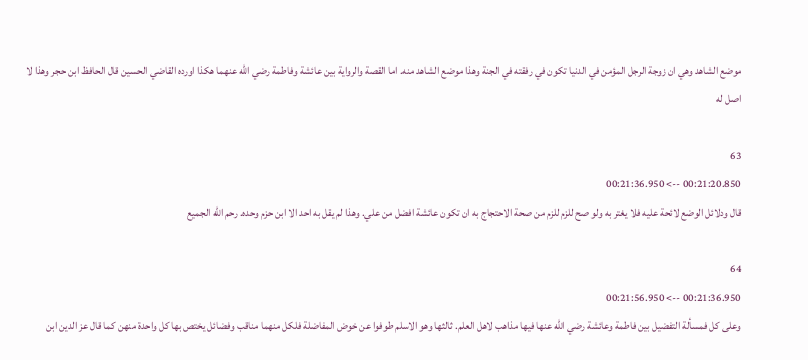موضع الشاهد وهي ان زوجة الرجل المؤمن في الدنيا تكون في رفقته في الجنة وهذا موضع الشاهد منه. اما القصة والرواية بين عائشة وفاطمة رضي الله عنهما هكذا اورده القاضي الحسين قال الحافظ ابن حجر وهذا لا اصل له

63
00:21:20.850 --> 00:21:36.950
قال ودلائل الوضع لائحة عليه فلا يغتر به ولو صح للزم للزم من صحة الاحتجاج به ان تكون عائشة افضل من علي. وهذا لم يقل به احد الا ابن حزم وحده. رحم الله الجميع

64
00:21:36.950 --> 00:21:56.950
وعلى كل فمسألة التفضيل بين فاطمة وعائشة رضي الله عنها فيها مذاهب لاهل العلم. ثالثها وهو الاسلم طوفوا عن خوض المفاضلة فلكل منهما مناقب وفضائل يختص بها كل واحدة منهن كما قال عز الدين ابن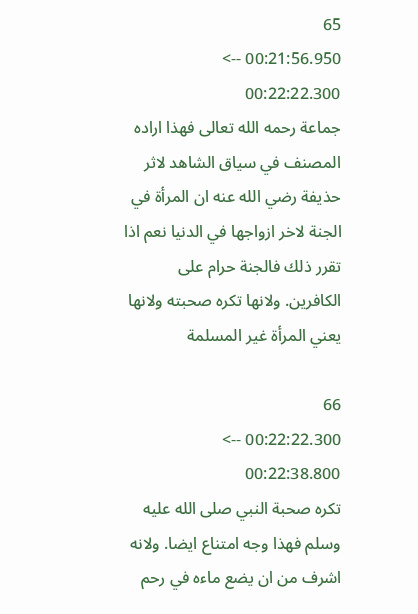65
00:21:56.950 --> 00:22:22.300
جماعة رحمه الله تعالى فهذا اراده المصنف في سياق الشاهد لاثر حذيفة رضي الله عنه ان المرأة في الجنة لاخر ازواجها في الدنيا نعم اذا تقرر ذلك فالجنة حرام على الكافرين. ولانها تكره صحبته ولانها يعني المرأة غير المسلمة

66
00:22:22.300 --> 00:22:38.800
تكره صحبة النبي صلى الله عليه وسلم فهذا وجه امتناع ايضا. ولانه اشرف من ان يضع ماءه في رحم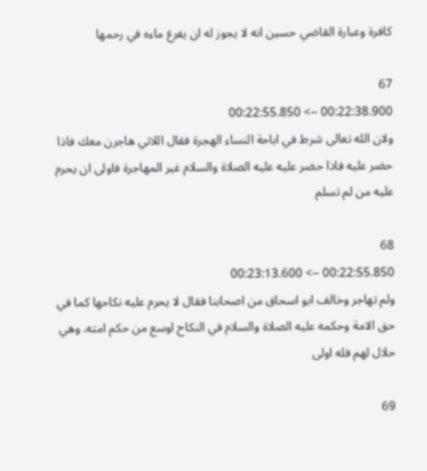كافرة وعبارة القاضي حسين انه لا يجوز له ان يفرغ ماءه في رحمها

67
00:22:38.900 --> 00:22:55.850
ولان الله تعالى شرط في اباحة النساء الهجرة فقال اللاتي هاجرن معك فاذا حضر عليه فاذا حضر عليه عليه الصلاة والسلام غير المهاجرة فاولى ان يحرم عليه من لم تسلم

68
00:22:55.850 --> 00:23:13.600
ولم تهاجر وخالف ابو اسحاق من اصحابنا فقال لا يحرم عليه نكاحها كما في حق الامة وحكمه عليه الصلاة والسلام في النكاح اوسع من حكم امته. وهي حلال لهم فله اولى

69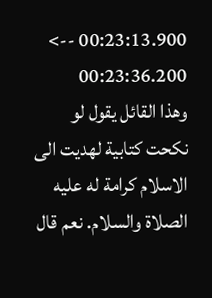00:23:13.900 --> 00:23:36.200
وهذا القائل يقول لو نكحت كتابية لهديت الى الاسلام كرامة له عليه الصلاة والسلام. نعم قال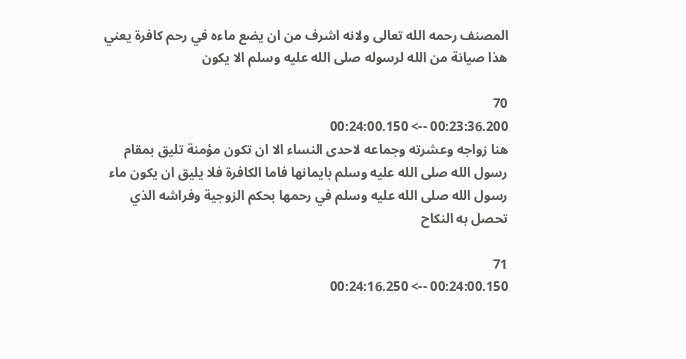المصنف رحمه الله تعالى ولانه اشرف من ان يضع ماءه في رحم كافرة يعني هذا صيانة من الله لرسوله صلى الله عليه وسلم الا يكون

70
00:23:36.200 --> 00:24:00.150
هنا زواجه وعشرته وجماعه لاحدى النساء الا ان تكون مؤمنة تليق بمقام رسول الله صلى الله عليه وسلم بايمانها فاما الكافرة فلا يليق ان يكون ماء رسول الله صلى الله عليه وسلم في رحمها بحكم الزوجية وفراشه الذي تحصل به النكاح

71
00:24:00.150 --> 00:24:16.250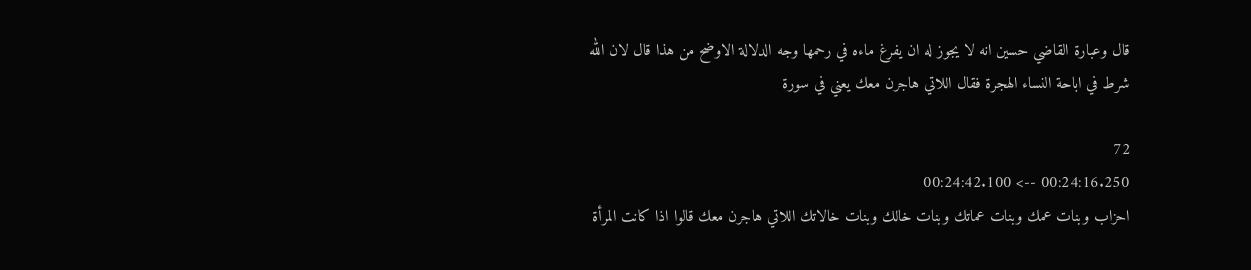قال وعبارة القاضي حسين انه لا يجوز له ان يفرغ ماءه في رحمها وجه الدلالة الاوضح من هذا قال لان الله شرط في اباحة النساء الهجرة فقال اللاتي هاجرن معك يعني في سورة

72
00:24:16.250 --> 00:24:42.100
احزاب وبنات عمك وبنات عماتك وبنات خالك وبنات خالاتك اللاتي هاجرن معك قالوا اذا كانت المرأة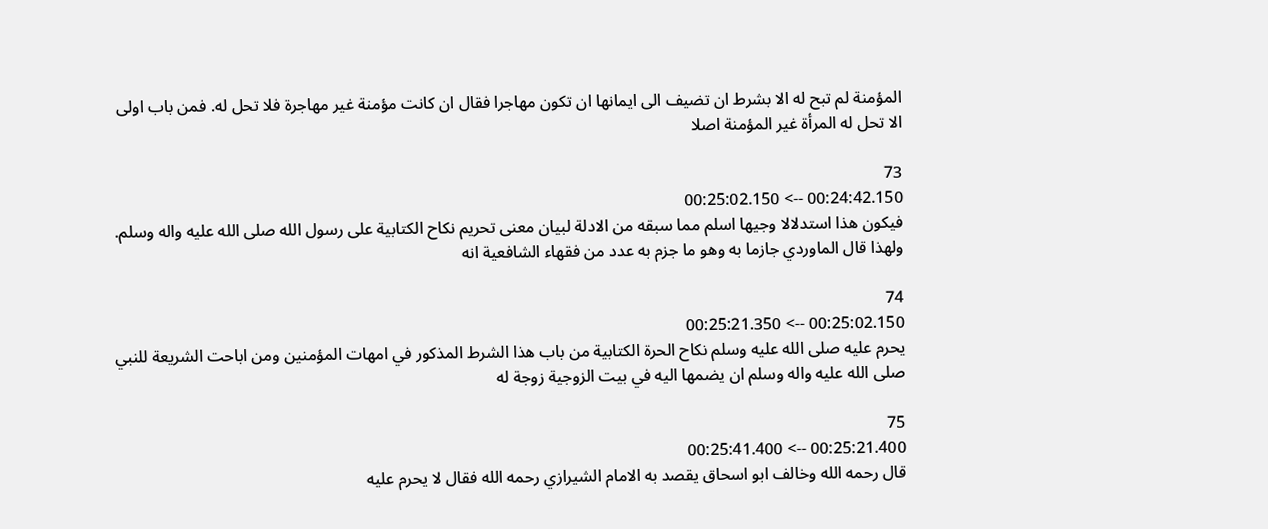المؤمنة لم تبح له الا بشرط ان تضيف الى ايمانها ان تكون مهاجرا فقال ان كانت مؤمنة غير مهاجرة فلا تحل له. فمن باب اولى الا تحل له المرأة غير المؤمنة اصلا

73
00:24:42.150 --> 00:25:02.150
فيكون هذا استدلالا وجيها اسلم مما سبقه من الادلة لبيان معنى تحريم نكاح الكتابية على رسول الله صلى الله عليه واله وسلم. ولهذا قال الماوردي جازما به وهو ما جزم به عدد من فقهاء الشافعية انه

74
00:25:02.150 --> 00:25:21.350
يحرم عليه صلى الله عليه وسلم نكاح الحرة الكتابية من باب هذا الشرط المذكور في امهات المؤمنين ومن اباحت الشريعة للنبي صلى الله عليه واله وسلم ان يضمها اليه في بيت الزوجية زوجة له

75
00:25:21.400 --> 00:25:41.400
قال رحمه الله وخالف ابو اسحاق يقصد به الامام الشيرازي رحمه الله فقال لا يحرم عليه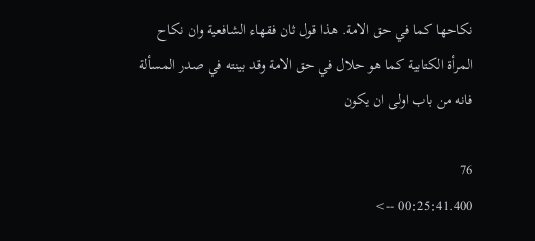نكاحها كما في حق الامة. هذا قول ثان فقهاء الشافعية وان نكاح المرأة الكتابية كما هو حلال في حق الامة وقد بينته في صدر المسألة فانه من باب اولى ان يكون

76
00:25:41.400 -->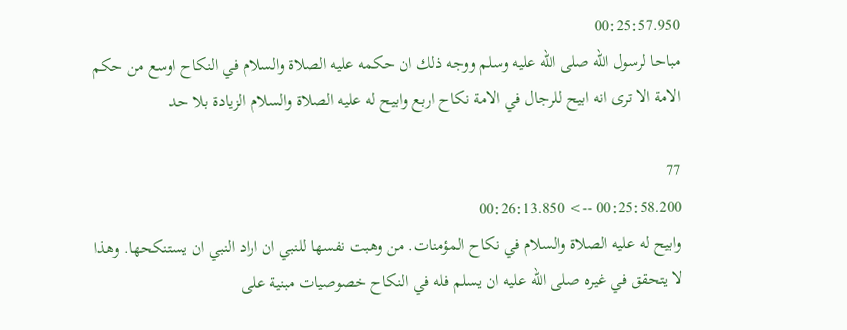00:25:57.950
مباحا لرسول الله صلى الله عليه وسلم ووجه ذلك ان حكمه عليه الصلاة والسلام في النكاح اوسع من حكم الامة الا ترى انه ابيح للرجال في الامة نكاح اربع وابيح له عليه الصلاة والسلام الزيادة بلا حد

77
00:25:58.200 --> 00:26:13.850
وابيح له عليه الصلاة والسلام في نكاح المؤمنات. من وهبت نفسها للنبي ان اراد النبي ان يستنكحها. وهذا لا يتحقق في غيره صلى الله عليه ان يسلم فله في النكاح خصوصيات مبنية على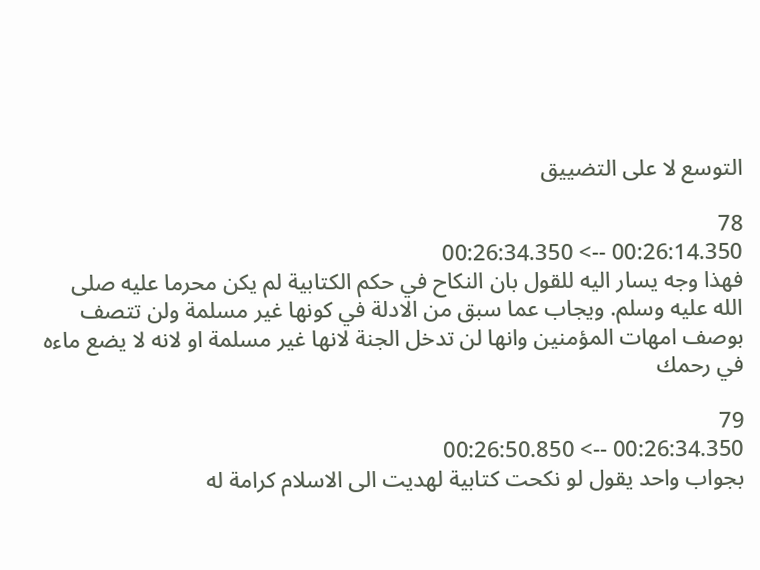التوسع لا على التضييق

78
00:26:14.350 --> 00:26:34.350
فهذا وجه يسار اليه للقول بان النكاح في حكم الكتابية لم يكن محرما عليه صلى الله عليه وسلم. ويجاب عما سبق من الادلة في كونها غير مسلمة ولن تتصف بوصف امهات المؤمنين وانها لن تدخل الجنة لانها غير مسلمة او لانه لا يضع ماءه في رحمك

79
00:26:34.350 --> 00:26:50.850
بجواب واحد يقول لو نكحت كتابية لهديت الى الاسلام كرامة له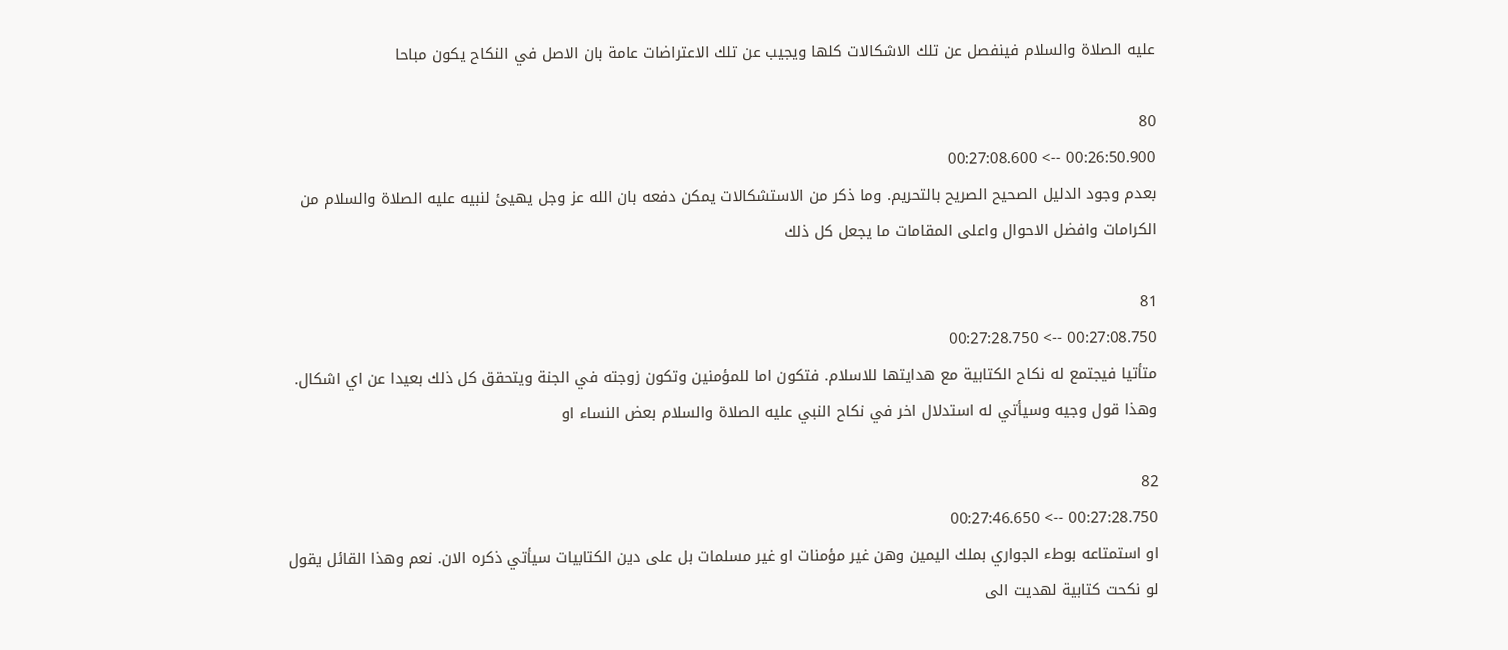عليه الصلاة والسلام فينفصل عن تلك الاشكالات كلها ويجيب عن تلك الاعتراضات عامة بان الاصل في النكاح يكون مباحا

80
00:26:50.900 --> 00:27:08.600
بعدم وجود الدليل الصحيح الصريح بالتحريم. وما ذكر من الاستشكالات يمكن دفعه بان الله عز وجل يهيئ لنبيه عليه الصلاة والسلام من الكرامات وافضل الاحوال واعلى المقامات ما يجعل كل ذلك

81
00:27:08.750 --> 00:27:28.750
متأتيا فيجتمع له نكاح الكتابية مع هدايتها للاسلام. فتكون اما للمؤمنين وتكون زوجته في الجنة ويتحقق كل ذلك بعيدا عن اي اشكال. وهذا قول وجيه وسيأتي له استدلال اخر في نكاح النبي عليه الصلاة والسلام بعض النساء او

82
00:27:28.750 --> 00:27:46.650
او استمتاعه بوطء الجواري بملك اليمين وهن غير مؤمنات او غير مسلمات بل على دين الكتابيات سيأتي ذكره الان. نعم وهذا القائل يقول لو نكحت كتابية لهديت الى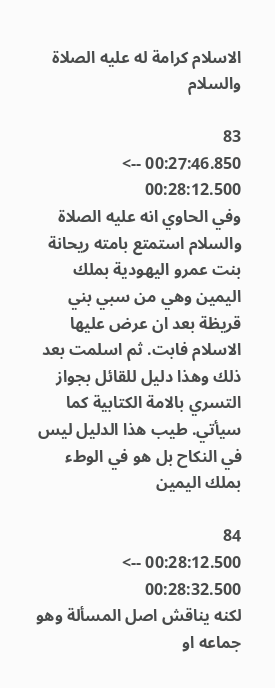الاسلام كرامة له عليه الصلاة والسلام

83
00:27:46.850 --> 00:28:12.500
وفي الحاوي انه عليه الصلاة والسلام استمتع بامته ريحانة بنت عمرو اليهودية بملك اليمين وهي من سبي بني قريظة بعد ان عرض عليها الاسلام فابت. ثم اسلمت بعد ذلك وهذا دليل للقائل بجواز التسري بالامة الكتابية كما سيأتي. طيب هذا الدليل ليس في النكاح بل هو في الوطء بملك اليمين

84
00:28:12.500 --> 00:28:32.500
لكنه يناقش اصل المسألة وهو جماعه او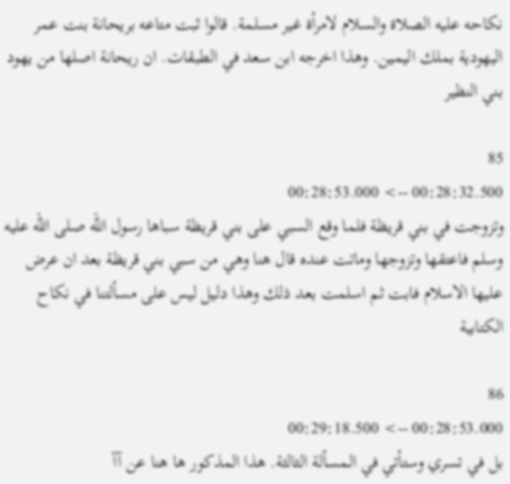نكاحه عليه الصلاة والسلام لامرأة غير مسلمة. قالوا ثبت متاعه بريحانة بنت عمر اليهودية بملك اليمين. وهذا اخرجه ابن سعد في الطبقات. ان ريحانة اصلها من يهود بني النظير

85
00:28:32.500 --> 00:28:53.000
وتزوجت في بني قريظة فلما وقع السبي على بني قريظة سباها رسول الله صلى الله عليه وسلم فاعتقها وتزوجها وماتت عنده قال هنا وهي من سبي بني قريظة بعد ان عرض عليها الاسلام فابت ثم اسلمت بعد ذلك وهذا دليل ليس على مسألتنا في نكاح الكتابية

86
00:28:53.000 --> 00:29:18.500
بل في تسري وستأتي في المسألة الثالثة. هذا المذكور ها هنا عن آآ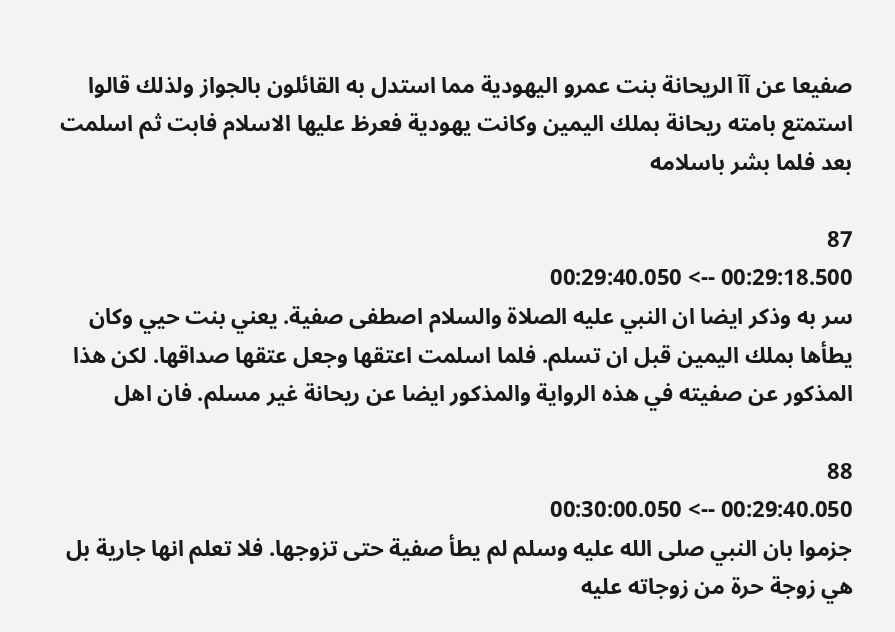صفيعا عن آآ الريحانة بنت عمرو اليهودية مما استدل به القائلون بالجواز ولذلك قالوا استمتع بامته ريحانة بملك اليمين وكانت يهودية فعرظ عليها الاسلام فابت ثم اسلمت بعد فلما بشر باسلامه

87
00:29:18.500 --> 00:29:40.050
سر به وذكر ايضا ان النبي عليه الصلاة والسلام اصطفى صفية. يعني بنت حيي وكان يطأها بملك اليمين قبل ان تسلم. فلما اسلمت اعتقها وجعل عتقها صداقها. لكن هذا المذكور عن صفيته في هذه الرواية والمذكور ايضا عن ريحانة غير مسلم. فان اهل

88
00:29:40.050 --> 00:30:00.050
جزموا بان النبي صلى الله عليه وسلم لم يطأ صفية حتى تزوجها. فلا تعلم انها جارية بل هي زوجة حرة من زوجاته عليه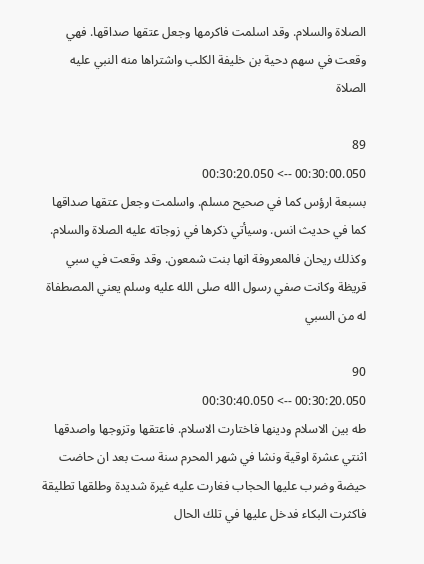الصلاة والسلام. وقد اسلمت فاكرمها وجعل عتقها صداقها. فهي وقعت في سهم دحية بن خليفة الكلب واشتراها منه النبي عليه الصلاة

89
00:30:00.050 --> 00:30:20.050
بسبعة ارؤس كما في صحيح مسلم. واسلمت وجعل عتقها صداقها كما في حديث انس. وسيأتي ذكرها في زوجاته عليه الصلاة والسلام. وكذلك ريحان فالمعروفة انها بنت شمعون. وقد وقعت في سبي قريظة وكانت صفي رسول الله صلى الله عليه وسلم يعني المصطفاة له من السبي

90
00:30:20.050 --> 00:30:40.050
طه بين الاسلام ودينها فاختارت الاسلام. فاعتقها وتزوجها واصدقها اثنتي عشرة اوقية ونشا في شهر المحرم سنة ست بعد ان حاضت حيضة وضرب عليها الحجاب فغارت عليه غيرة شديدة وطلقها تطليقة فاكثرت البكاء فدخل عليها في تلك الحال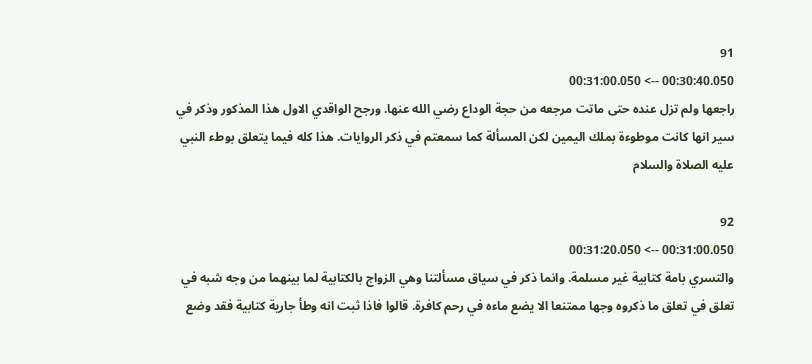91
00:30:40.050 --> 00:31:00.050
راجعها ولم تزل عنده حتى ماتت مرجعه من حجة الوداع رضي الله عنها. ورجح الواقدي الاول هذا المذكور وذكر في سير انها كانت موطوءة بملك اليمين لكن المسألة كما سمعتم في ذكر الروايات. هذا كله فيما يتعلق بوطء النبي عليه الصلاة والسلام

92
00:31:00.050 --> 00:31:20.050
والتسري بامة كتابية غير مسلمة. وانما ذكر في سياق مسألتنا وهي الزواج بالكتابية لما بينهما من وجه شبه في تعلق في تعلق ما ذكروه وجها ممتنعا الا يضع ماءه في رحم كافرة. قالوا فاذا ثبت انه وطأ جارية كتابية فقد وضع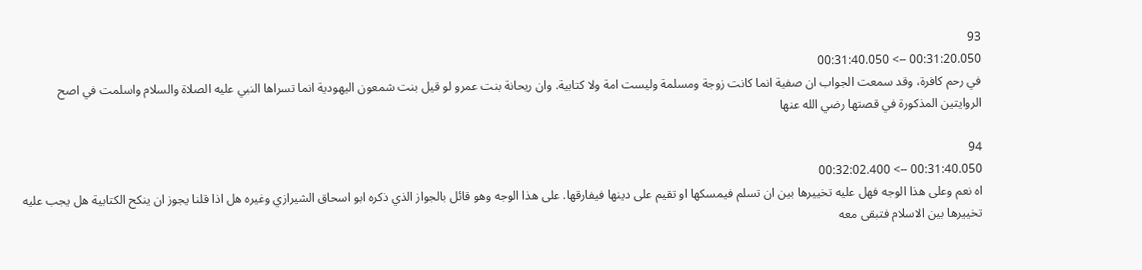93
00:31:20.050 --> 00:31:40.050
في رحم كافرة، وقد سمعت الجواب ان صفية انما كانت زوجة ومسلمة وليست امة ولا كتابية. وان ريحانة بنت عمرو لو قيل بنت شمعون اليهودية انما تسراها النبي عليه الصلاة والسلام واسلمت في اصح الروايتين المذكورة في قصتها رضي الله عنها

94
00:31:40.050 --> 00:32:02.400
اه نعم وعلى هذا الوجه فهل عليه تخييرها بين ان تسلم فيمسكها او تقيم على دينها فيفارقها. على هذا الوجه وهو قائل بالجواز الذي ذكره ابو اسحاق الشيرازي وغيره هل اذا قلنا يجوز ان ينكح الكتابية هل يجب عليه تخييرها بين الاسلام فتبقى معه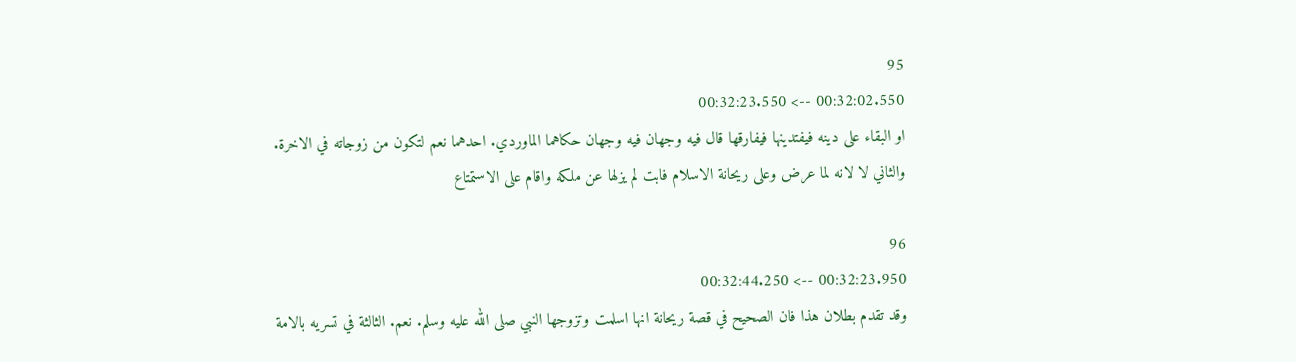95
00:32:02.550 --> 00:32:23.550
او البقاء على دينه فيفتدينها فيفارقها قال فيه وجهان فيه وجهان حكاهما الماوردي. احدهما نعم لتكون من زوجاته في الاخرة. والثاني لا لانه لما عرض وعلى ريحانة الاسلام فابت لم يزلها عن ملكه واقام على الاستمتاع

96
00:32:23.950 --> 00:32:44.250
وقد تقدم بطلان هذا فان الصحيح في قصة ريحانة انها اسلمت وتزوجها النبي صلى الله عليه وسلم. نعم. الثالثة في تسريه بالامة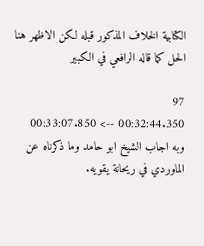الكتابية الخلاف المذكور قبله لكن الاظهر هنا الحل كما قاله الرافعي في الكبير

97
00:32:44.350 --> 00:33:07.850
وبه اجاب الشيخ ابو حامد وما ذكرناه عن الماوردي في ريحانة يقويه.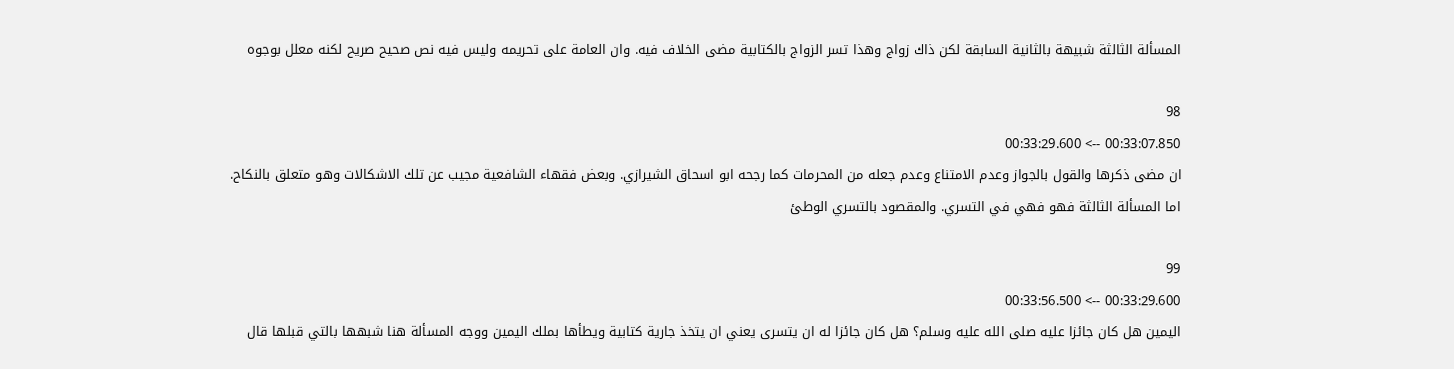المسألة الثالثة شبيهة بالثانية السابقة لكن ذاك زواج وهذا تسر الزواج بالكتابية مضى الخلاف فيه. وان العامة على تحريمه وليس فيه نص صحيح صريح لكنه معلل بوجوه

98
00:33:07.850 --> 00:33:29.600
ان مضى ذكرها والقول بالجواز وعدم الامتناع وعدم جعله من المحرمات كما رجحه ابو اسحاق الشيرازي. وبعض فقهاء الشافعية مجيب عن تلك الاشكالات وهو متعلق بالنكاح. اما المسألة الثالثة فهو فهي في التسري. والمقصود بالتسري الوطئ

99
00:33:29.600 --> 00:33:56.500
اليمين هل كان جائزا عليه صلى الله عليه وسلم؟ هل كان جائزا له ان يتسرى يعني ان يتخذ جارية كتابية ويطأها بملك اليمين ووجه المسألة هنا شبهها بالتي قبلها قال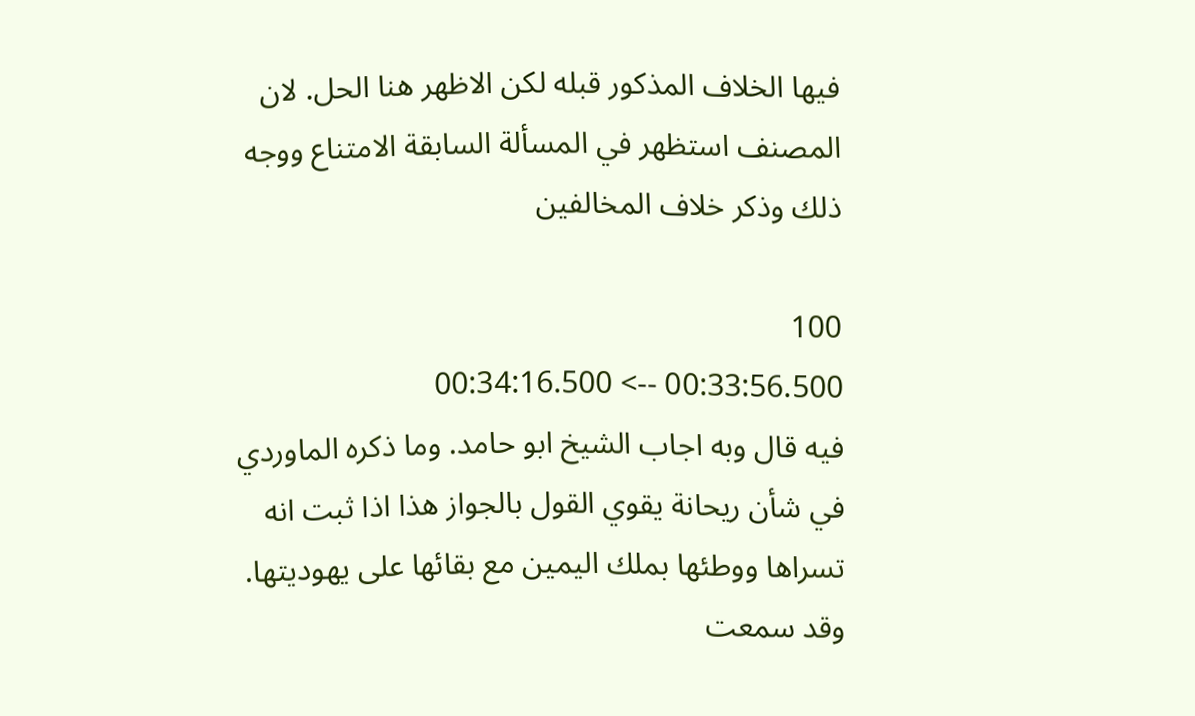فيها الخلاف المذكور قبله لكن الاظهر هنا الحل. لان المصنف استظهر في المسألة السابقة الامتناع ووجه ذلك وذكر خلاف المخالفين

100
00:33:56.500 --> 00:34:16.500
فيه قال وبه اجاب الشيخ ابو حامد. وما ذكره الماوردي في شأن ريحانة يقوي القول بالجواز هذا اذا ثبت انه تسراها ووطئها بملك اليمين مع بقائها على يهوديتها. وقد سمعت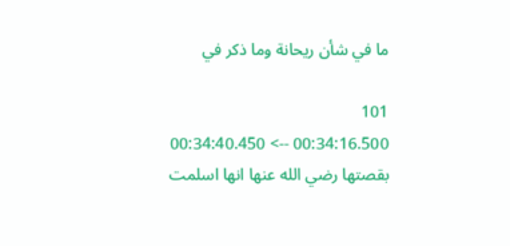ما في شأن ريحانة وما ذكر في

101
00:34:16.500 --> 00:34:40.450
بقصتها رضي الله عنها انها اسلمت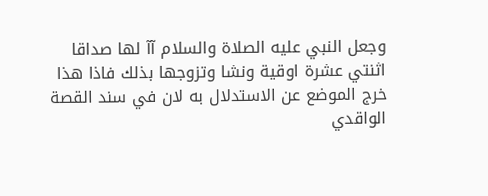وجعل النبي عليه الصلاة والسلام آآ لها صداقا اثنتي عشرة اوقية ونشا وتزوجها بذلك فاذا هذا خرج الموضع عن الاستدلال به لان في سند القصة الواقدي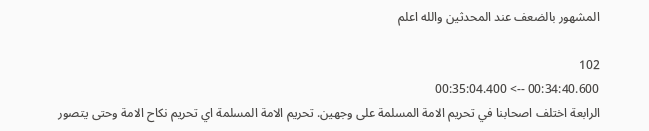المشهور بالضعف عند المحدثين والله اعلم

102
00:34:40.600 --> 00:35:04.400
الرابعة اختلف اصحابنا في تحريم الامة المسلمة على وجهين. تحريم الامة المسلمة اي تحريم نكاح الامة وحتى يتصور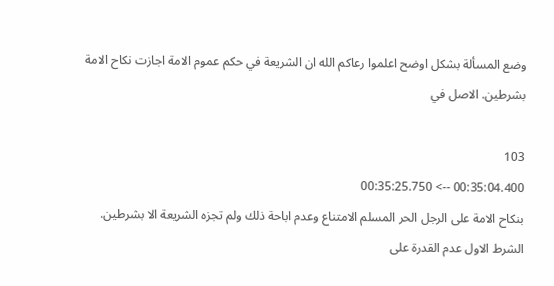وضع المسألة بشكل اوضح اعلموا رعاكم الله ان الشريعة في حكم عموم الامة اجازت نكاح الامة بشرطين. الاصل في

103
00:35:04.400 --> 00:35:25.750
بنكاح الامة على الرجل الحر المسلم الامتناع وعدم اباحة ذلك ولم تجزه الشريعة الا بشرطين. الشرط الاول عدم القدرة على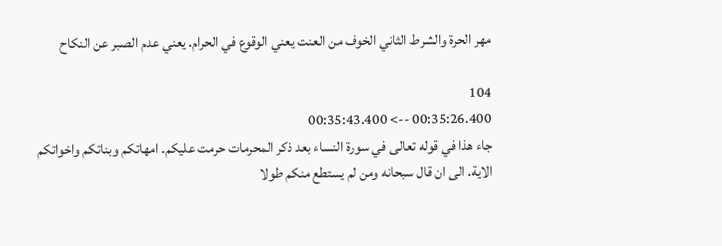مهر الحرة والشرط الثاني الخوف من العنت يعني الوقوع في الحرام. يعني عدم الصبر عن النكاح

104
00:35:26.400 --> 00:35:43.400
جاء هذا في قوله تعالى في سورة النساء بعد ذكر المحرمات حرمت عليكم. امهاتكم وبناتكم واخواتكم الاية. الى ان قال سبحانه ومن لم يستطع منكم طولا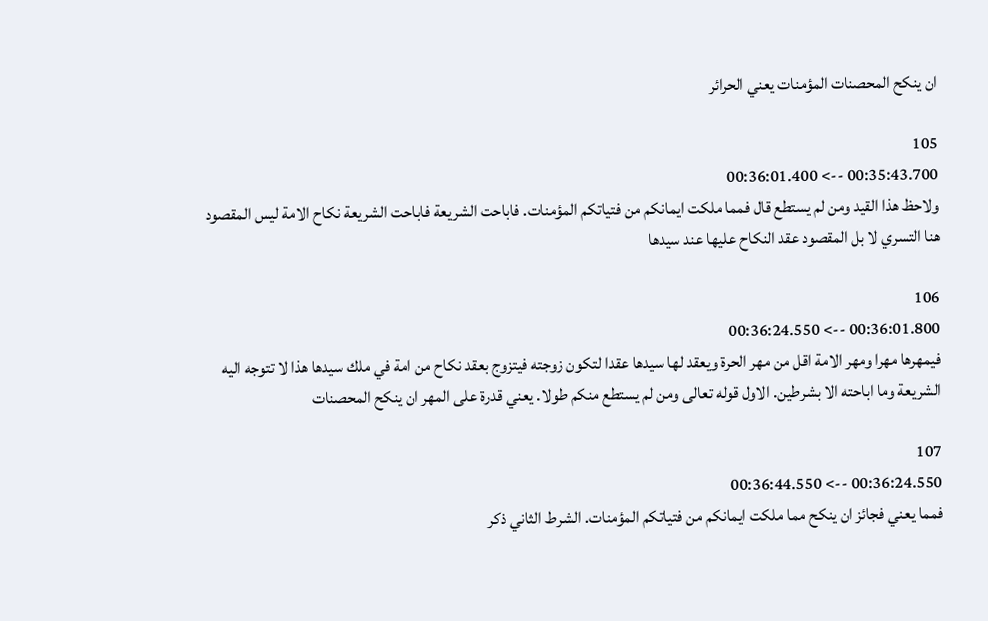ان ينكح المحصنات المؤمنات يعني الحرائر

105
00:35:43.700 --> 00:36:01.400
ولاحظ هذا القيد ومن لم يستطع قال فمما ملكت ايمانكم من فتياتكم المؤمنات. فاباحت الشريعة فاباحت الشريعة نكاح الامة ليس المقصود هنا التسري لا بل المقصود عقد النكاح عليها عند سيدها

106
00:36:01.800 --> 00:36:24.550
فيمهرها مهرا ومهر الامة اقل من مهر الحرة ويعقد لها سيدها عقدا لتكون زوجته فيتزوج بعقد نكاح من امة في ملك سيدها هذا لا تتوجه اليه الشريعة وما اباحته الا بشرطين. الاول قوله تعالى ومن لم يستطع منكم طولا. يعني قدرة على المهر ان ينكح المحصنات

107
00:36:24.550 --> 00:36:44.550
فمما يعني فجائز ان ينكح مما ملكت ايمانكم من فتياتكم المؤمنات. الشرط الثاني ذكر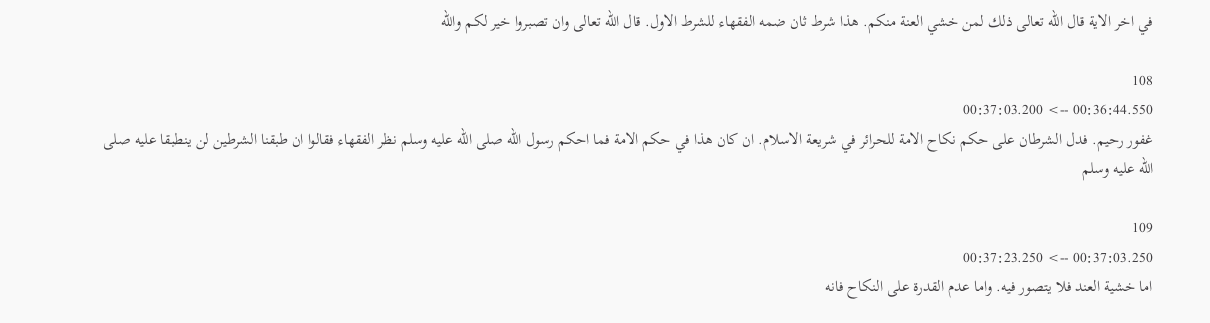في اخر الاية قال الله تعالى ذلك لمن خشي العنة منكم. هذا شرط ثان ضمه الفقهاء للشرط الاول. قال الله تعالى وان تصبروا خير لكم والله

108
00:36:44.550 --> 00:37:03.200
غفور رحيم. فدل الشرطان على حكم نكاح الامة للحرائر في شريعة الاسلام. ان كان هذا في حكم الامة فما احكم رسول الله صلى الله عليه وسلم نظر الفقهاء فقالوا ان طبقنا الشرطين لن ينطبقا عليه صلى الله عليه وسلم

109
00:37:03.250 --> 00:37:23.250
اما خشية العند فلا يتصور فيه. واما عدم القدرة على النكاح فانه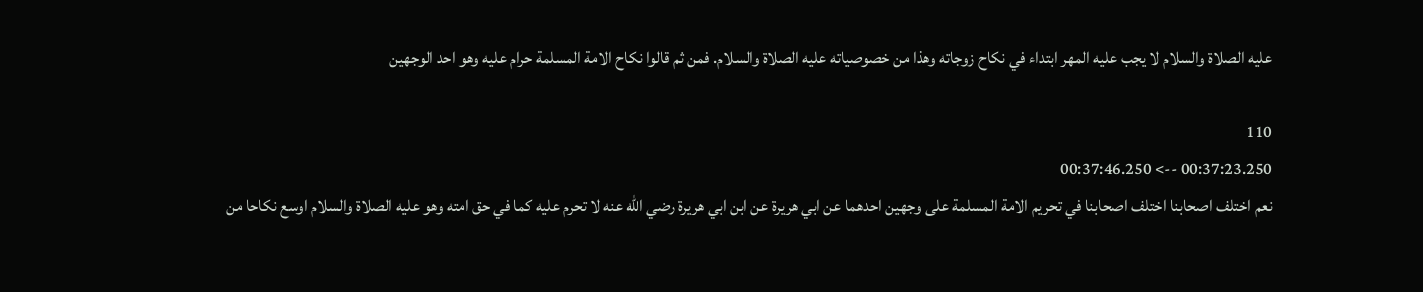عليه الصلاة والسلام لا يجب عليه المهر ابتداء في نكاح زوجاته وهذا من خصوصياته عليه الصلاة والسلام. فمن ثم قالوا نكاح الامة المسلمة حرام عليه وهو احد الوجهين

110
00:37:23.250 --> 00:37:46.250
نعم اختلف اصحابنا اختلف اصحابنا في تحريم الامة المسلمة على وجهين احدهما عن ابي هريرة عن ابن ابي هريرة رضي الله عنه لا تحرم عليه كما في حق امته وهو عليه الصلاة والسلام اوسع نكاحا من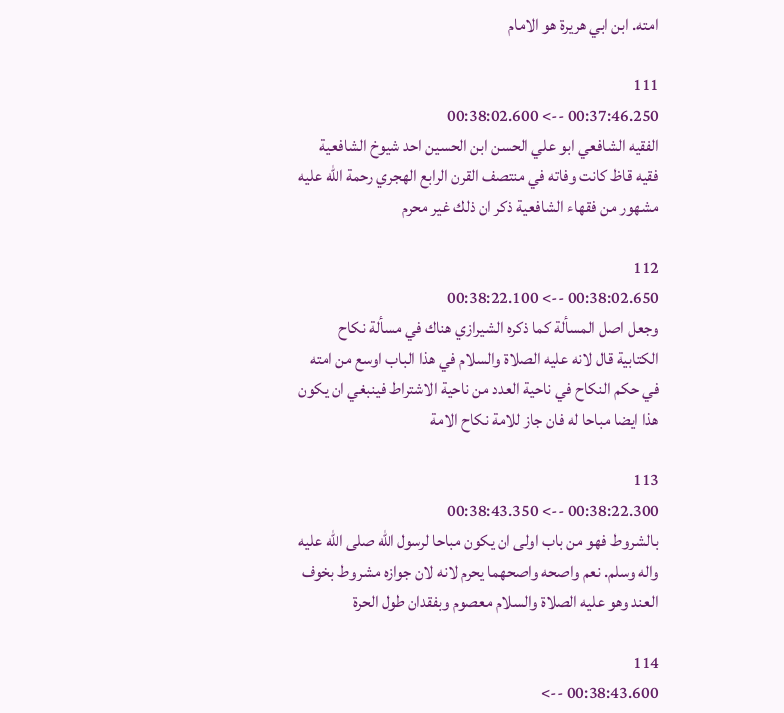امته. ابن ابي هريرة هو الامام

111
00:37:46.250 --> 00:38:02.600
الفقيه الشافعي ابو علي الحسن ابن الحسين احد شيوخ الشافعية فقيه قاظ كانت وفاته في منتصف القرن الرابع الهجري رحمة الله عليه مشهور من فقهاء الشافعية ذكر ان ذلك غير محرم

112
00:38:02.650 --> 00:38:22.100
وجعل اصل المسألة كما ذكره الشيرازي هناك في مسألة نكاح الكتابية قال لانه عليه الصلاة والسلام في هذا الباب اوسع من امته في حكم النكاح في ناحية العدد من ناحية الاشتراط فينبغي ان يكون هذا ايضا مباحا له فان جاز للامة نكاح الامة

113
00:38:22.300 --> 00:38:43.350
بالشروط فهو من باب اولى ان يكون مباحا لرسول الله صلى الله عليه واله وسلم. نعم واصحه واصحهما يحرم لانه لان جوازه مشروط بخوف العند وهو عليه الصلاة والسلام معصوم وبفقدان طول الحرة

114
00:38:43.600 -->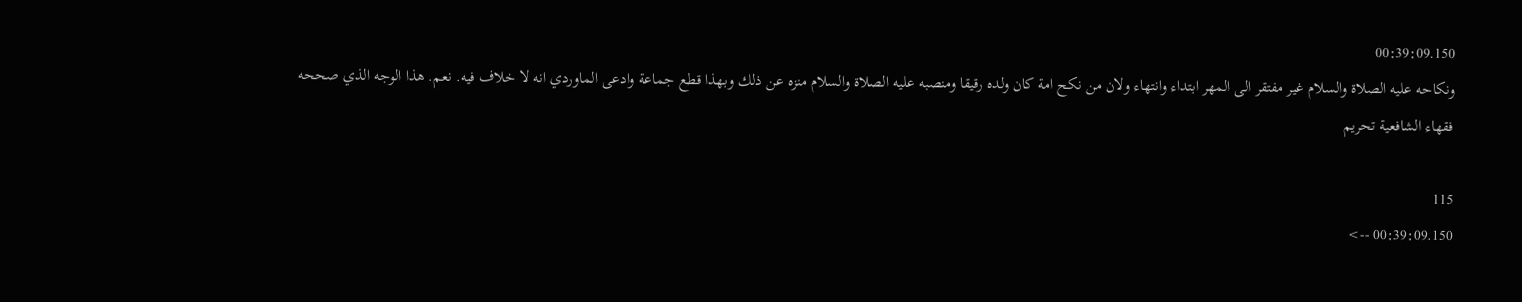00:39:09.150
ونكاحه عليه الصلاة والسلام غير مفتقر الى المهر ابتداء وانتهاء ولان من نكح امة كان ولده رقيقا ومنصبه عليه الصلاة والسلام منزه عن ذلك وبهذا قطع جماعة وادعى الماوردي انه لا خلاف فيه. نعم. هذا الوجه الذي صححه فقهاء الشافعية تحريم

115
00:39:09.150 -->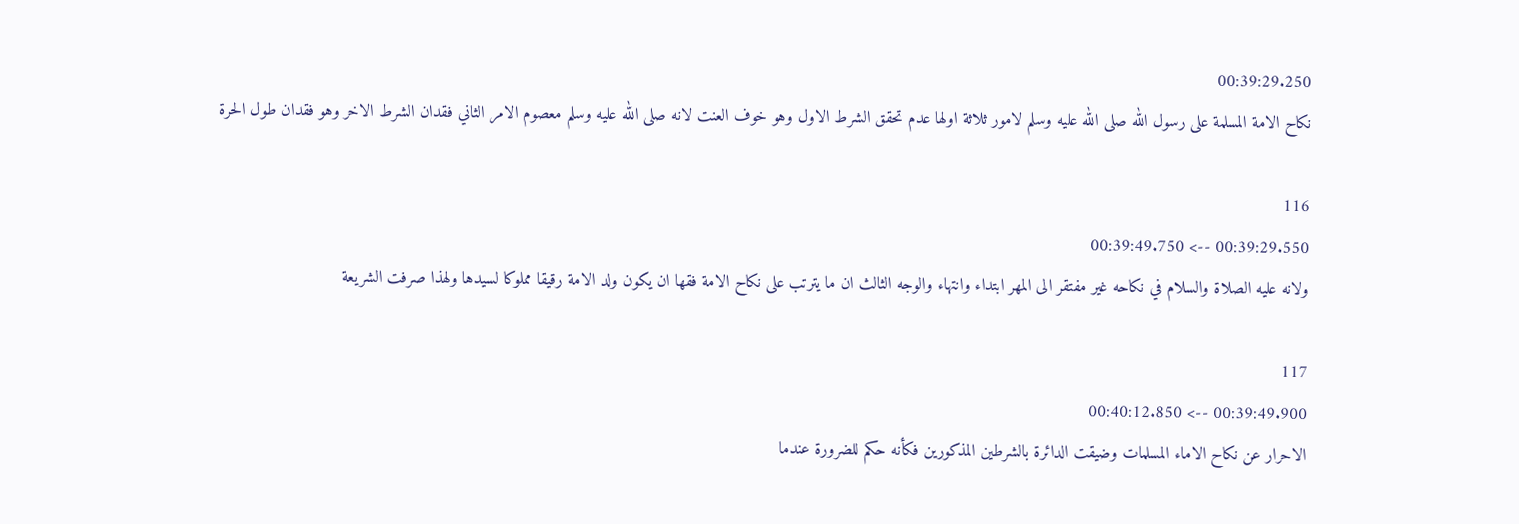00:39:29.250
نكاح الامة المسلمة على رسول الله صلى الله عليه وسلم لامور ثلاثة اولها عدم تحقق الشرط الاول وهو خوف العنت لانه صلى الله عليه وسلم معصوم الامر الثاني فقدان الشرط الاخر وهو فقدان طول الحرة

116
00:39:29.550 --> 00:39:49.750
ولانه عليه الصلاة والسلام في نكاحه غير مفتقر الى المهر ابتداء وانتهاء والوجه الثالث ان ما يترتب على نكاح الامة فقها ان يكون ولد الامة رقيقا مملوكا لسيدها ولهذا صرفت الشريعة

117
00:39:49.900 --> 00:40:12.850
الاحرار عن نكاح الاماء المسلمات وضيقت الدائرة بالشرطين المذكورين فكأنه حكم للضرورة عندما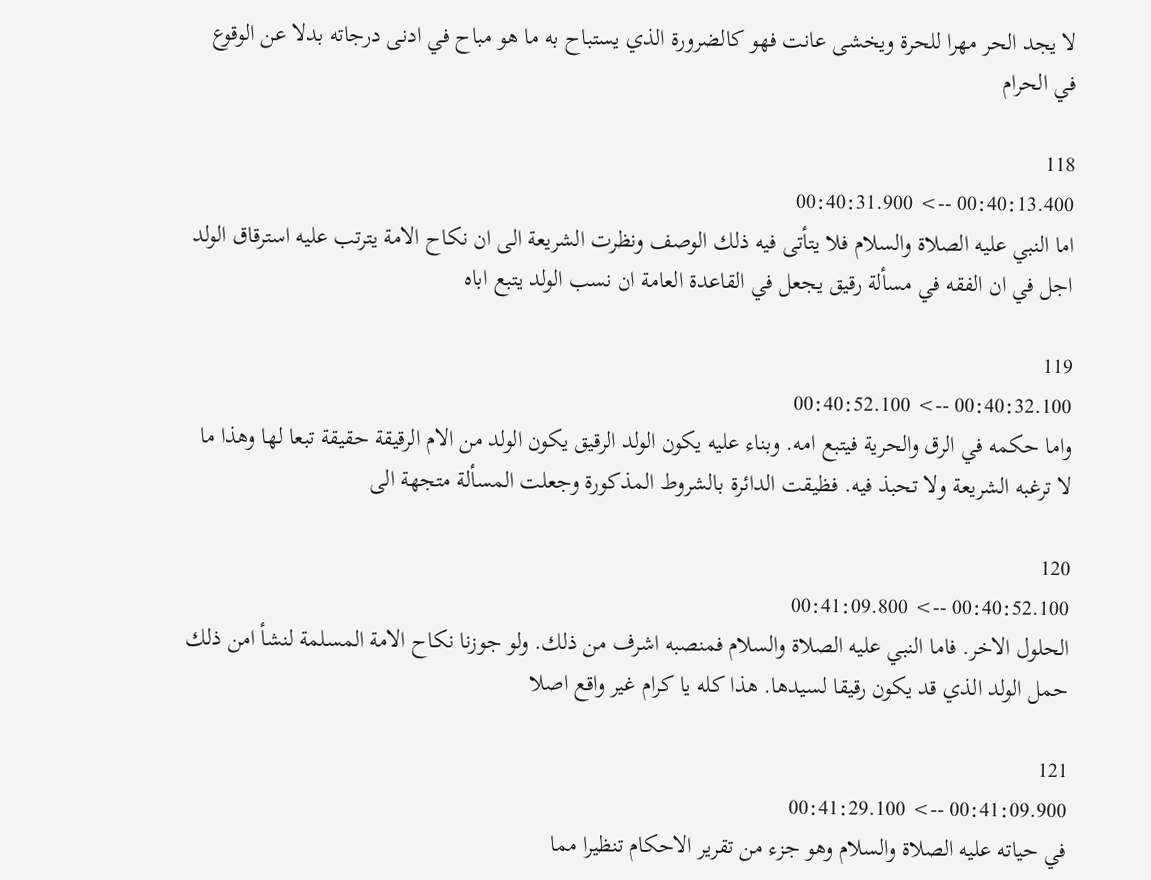لا يجد الحر مهرا للحرة ويخشى عانت فهو كالضرورة الذي يستباح به ما هو مباح في ادنى درجاته بدلا عن الوقوع في الحرام

118
00:40:13.400 --> 00:40:31.900
اما النبي عليه الصلاة والسلام فلا يتأتى فيه ذلك الوصف ونظرت الشريعة الى ان نكاح الامة يترتب عليه استرقاق الولد اجل في ان الفقه في مسألة رقيق يجعل في القاعدة العامة ان نسب الولد يتبع اباه

119
00:40:32.100 --> 00:40:52.100
واما حكمه في الرق والحرية فيتبع امه. وبناء عليه يكون الولد الرقيق يكون الولد من الام الرقيقة حقيقة تبعا لها وهذا ما لا ترغبه الشريعة ولا تحبذ فيه. فظيقت الدائرة بالشروط المذكورة وجعلت المسألة متجهة الى

120
00:40:52.100 --> 00:41:09.800
الحلول الاخر. فاما النبي عليه الصلاة والسلام فمنصبه اشرف من ذلك. ولو جوزنا نكاح الامة المسلمة لنشأ امن ذلك حمل الولد الذي قد يكون رقيقا لسيدها. هذا كله يا كرام غير واقع اصلا

121
00:41:09.900 --> 00:41:29.100
في حياته عليه الصلاة والسلام وهو جزء من تقرير الاحكام تنظيرا مما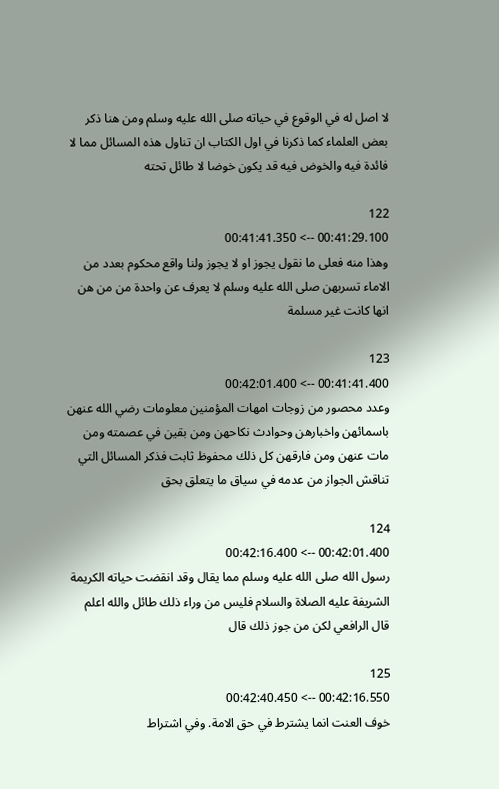لا اصل له في الوقوع في حياته صلى الله عليه وسلم ومن هنا ذكر بعض العلماء كما ذكرنا في اول الكتاب ان تناول هذه المسائل مما لا فائدة فيه والخوض فيه قد يكون خوضا لا طائل تحته

122
00:41:29.100 --> 00:41:41.350
وهذا منه فعلى ما نقول يجوز او لا يجوز ولنا واقع محكوم بعدد من الاماء تسربهن صلى الله عليه وسلم لا يعرف عن واحدة من من هن انها كانت غير مسلمة

123
00:41:41.400 --> 00:42:01.400
وعدد محصور من زوجات امهات المؤمنين معلومات رضي الله عنهن باسمائهن واخبارهن وحوادث نكاحهن ومن بقين في عصمته ومن مات عنهن ومن فارقهن كل ذلك محفوظ ثابت فذكر المسائل التي تناقش الجواز من عدمه في سياق ما يتعلق بحق

124
00:42:01.400 --> 00:42:16.400
رسول الله صلى الله عليه وسلم مما يقال وقد انقضت حياته الكريمة الشريفة عليه الصلاة والسلام فليس من وراء ذلك طائل والله اعلم قال الرافعي لكن من جوز ذلك قال

125
00:42:16.550 --> 00:42:40.450
خوف العنت انما يشترط في حق الامة. وفي اشتراط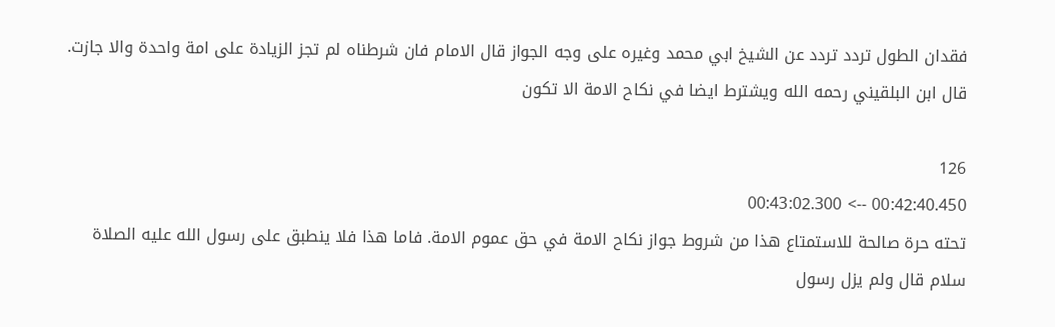فقدان الطول تردد تردد عن الشيخ ابي محمد وغيره على وجه الجواز قال الامام فان شرطناه لم تجز الزيادة على امة واحدة والا جازت. قال ابن البلقيني رحمه الله ويشترط ايضا في نكاح الامة الا تكون

126
00:42:40.450 --> 00:43:02.300
تحته حرة صالحة للاستمتاع هذا من شروط جواز نكاح الامة في حق عموم الامة. فاما هذا فلا ينطبق على رسول الله عليه الصلاة سلام قال ولم يزل رسول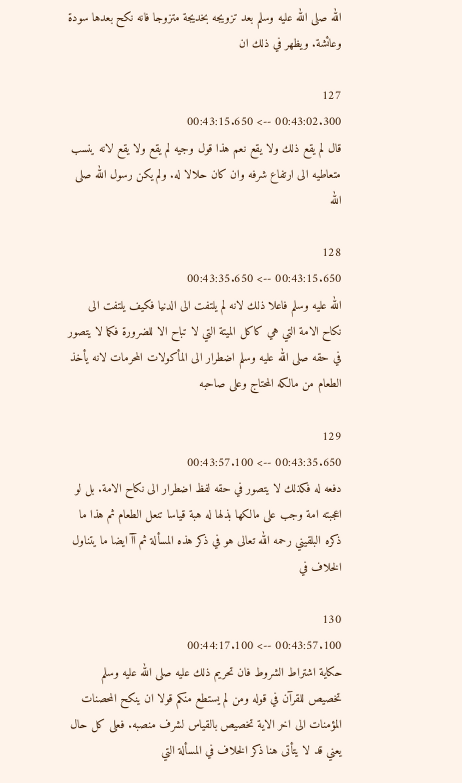الله صلى الله عليه وسلم بعد تزويجه بخديجة متزوجا فانه نكح بعدها سودة وعائشة. ويظهر في ذلك ان

127
00:43:02.300 --> 00:43:15.650
قال لم يقع ذلك ولا يقع نعم هذا قول وجيه لم يقع ولا يقع لانه ينسب متعاطيه الى ارتفاع شرفه وان كان حلالا له. ولم يكن رسول الله صلى الله

128
00:43:15.650 --> 00:43:35.650
الله عليه وسلم فاعلا ذلك لانه لم يلتفت الى الدنيا فكيف يلتفت الى نكاح الامة التي هي كاكل الميتة التي لا تباح الا للضرورة فكما لا يتصور في حقه صلى الله عليه وسلم اضطرار الى المأكولات المحرمات لانه يأخذ الطعام من مالكه المحتاج وعلى صاحبه

129
00:43:35.650 --> 00:43:57.100
دفعه له فكذلك لا يتصور في حقه لفظ اضطرار الى نكاح الامة. بل لو اعجبته امة وجب على مالكها بذلها له هبة قياسا تنعل الطعام ثم هذا ما ذكره البلقيني رحمه الله تعالى هو في ذكر هذه المسألة ثم آآ ايضا ما يتناول الخلاف في

130
00:43:57.100 --> 00:44:17.100
حكاية اشتراط الشروط فان تحريم ذلك عليه صلى الله عليه وسلم تخصيص للقرآن في قوله ومن لم يستطع منكم قولا ان ينكح المحصنات المؤمنات الى اخر الاية تخصيص بالقياس لشرف منصبه. فعلى كل حال يعني قد لا يتأتى هنا ذكر الخلاف في المسألة التي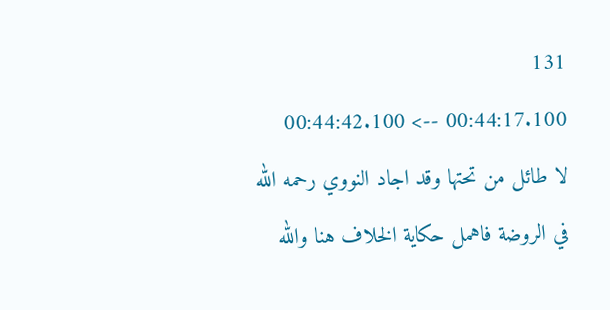131
00:44:17.100 --> 00:44:42.100
لا طائل من تحتها وقد اجاد النووي رحمه الله في الروضة فاهمل حكاية الخلاف هنا والله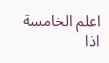اعلم الخامسة اذا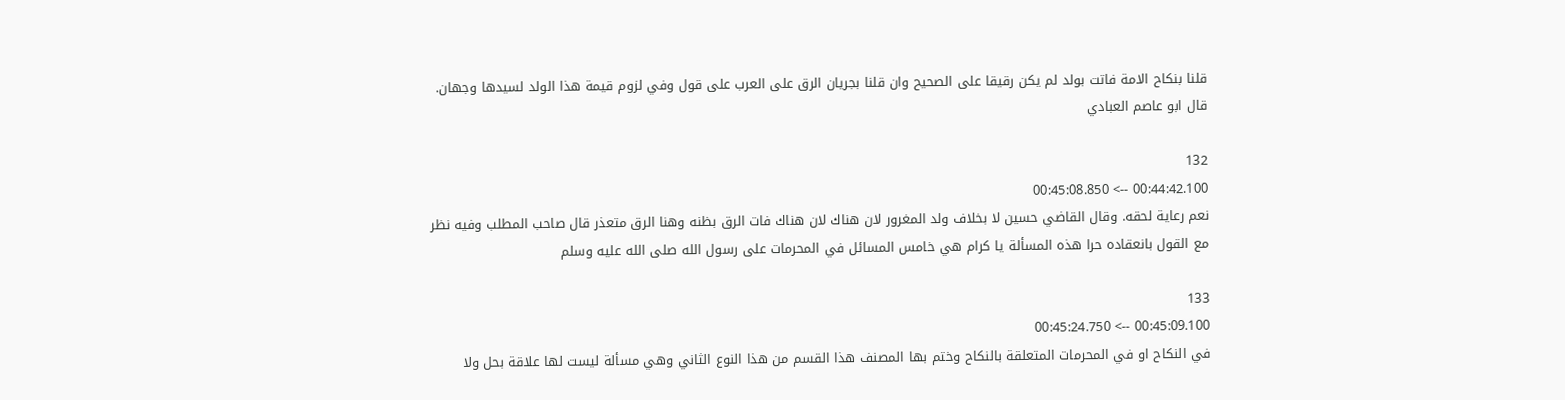قلنا بنكاح الامة فاتت بولد لم يكن رقيقا على الصحيح وان قلنا بجريان الرق على العرب على قول وفي لزوم قيمة هذا الولد لسيدها وجهان. قال ابو عاصم العبادي

132
00:44:42.100 --> 00:45:08.850
نعم رعاية لحقه. وقال القاضي حسين لا بخلاف ولد المغرور لان هناك لان هناك فات الرق بظنه وهنا الرق متعذر قال صاحب المطلب وفيه نظر مع القول بانعقاده حرا هذه المسألة يا كرام هي خامس المسائل في المحرمات على رسول الله صلى الله عليه وسلم

133
00:45:09.100 --> 00:45:24.750
في النكاح او في المحرمات المتعلقة بالنكاح وختم بها المصنف هذا القسم من هذا النوع الثاني وهي مسألة ليست لها علاقة بحل ولا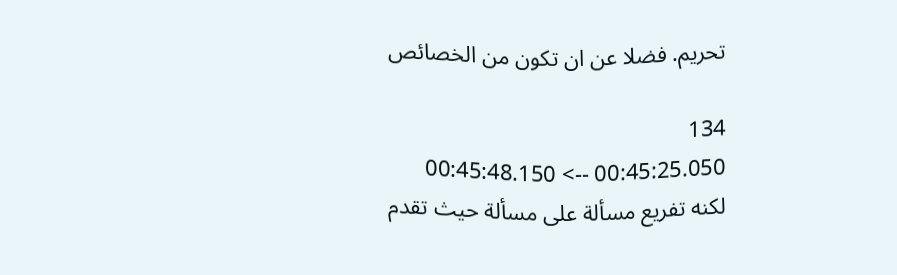تحريم. فضلا عن ان تكون من الخصائص

134
00:45:25.050 --> 00:45:48.150
لكنه تفريع مسألة على مسألة حيث تقدم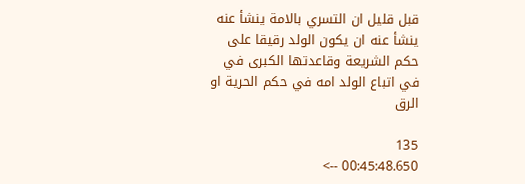قبل قليل ان التسري بالامة ينشأ عنه ينشأ عنه ان يكون الولد رقيقا على حكم الشريعة وقاعدتها الكبرى في في اتباع الولد امه في حكم الحرية او الرق

135
00:45:48.650 -->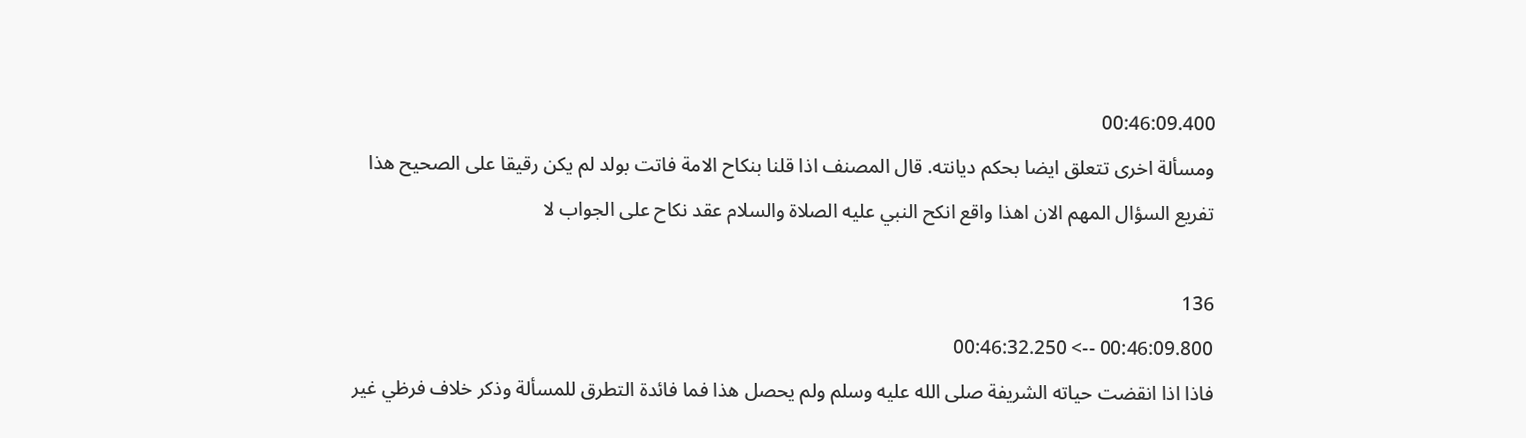00:46:09.400
ومسألة اخرى تتعلق ايضا بحكم ديانته. قال المصنف اذا قلنا بنكاح الامة فاتت بولد لم يكن رقيقا على الصحيح هذا تفريع السؤال المهم الان اهذا واقع انكح النبي عليه الصلاة والسلام عقد نكاح على الجواب لا

136
00:46:09.800 --> 00:46:32.250
فاذا اذا انقضت حياته الشريفة صلى الله عليه وسلم ولم يحصل هذا فما فائدة التطرق للمسألة وذكر خلاف فرظي غير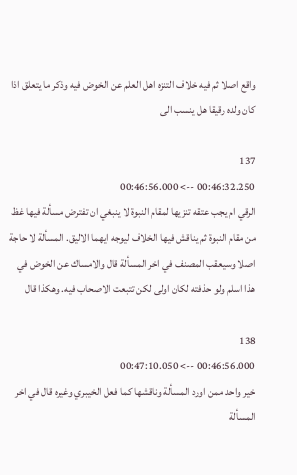واقع اصلا ثم فيه خلاف التنزه اهل العلم عن الخوض فيه وذكر ما يتعلق اذا كان ولده رقيقا هل ينسب الى

137
00:46:32.250 --> 00:46:56.000
الرقي ام يجب عتقه تنزيها لمقام النبوة لا ينبغي ان تفترض مسألة فيها غظ من مقام النبوة ثم يناقش فيها الخلاف ليوجه ايهما الاليق. المسألة لا حاجة اصلا وسيعقب المصنف في اخر المسألة قال والامساك عن الخوض في هذا اسلم ولو حذفته لكان اولى لكن تتبعت الاصحاب فيه. وهكذا قال

138
00:46:56.000 --> 00:47:10.050
خير واحد ممن اورد المسألة وناقشها كما فعل الخيبري وغيره قال في اخر المسألة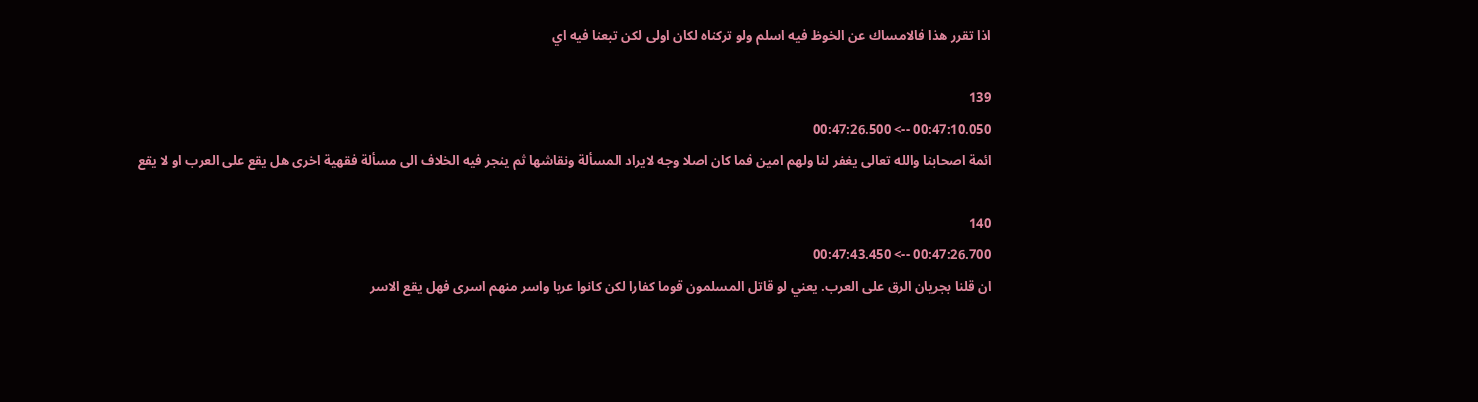اذا تقرر هذا فالامساك عن الخوظ فيه اسلم ولو تركناه لكان اولى لكن تبعنا فيه اي

139
00:47:10.050 --> 00:47:26.500
ائمة اصحابنا والله تعالى يغفر لنا ولهم امين فما كان اصلا وجه لايراد المسألة ونقاشها ثم ينجر فيه الخلاف الى مسألة فقهية اخرى هل يقع على العرب او لا يقع

140
00:47:26.700 --> 00:47:43.450
ان قلنا بجريان الرق على العرب. يعني لو قاتل المسلمون قوما كفارا لكن كانوا عربا واسر منهم اسرى فهل يقع الاسر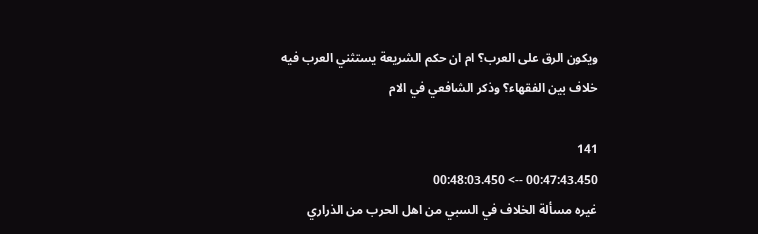ويكون الرق على العرب؟ ام ان حكم الشريعة يستثني العرب فيه خلاف بين الفقهاء؟ وذكر الشافعي في الام

141
00:47:43.450 --> 00:48:03.450
غيره مسألة الخلاف في السبي من اهل الحرب من الذراري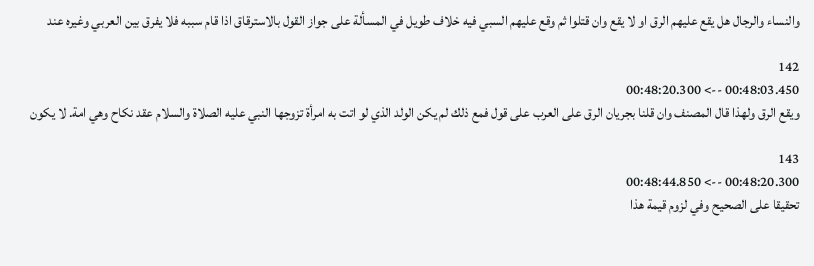والنساء والرجال هل يقع عليهم الرق او لا يقع وان قتلوا ثم وقع عليهم السبي فيه خلاف طويل في المسألة على جواز القول بالاسترقاق اذا قام سببه فلا يفرق بين العربي وغيره عند

142
00:48:03.450 --> 00:48:20.300
ويقع الرق ولهذا قال المصنف وان قلنا بجريان الرق على العرب على قول فمع ذلك لم يكن الولد الذي لو اتت به امرأة تزوجها النبي عليه الصلاة والسلام عقد نكاح وهي امة. لا يكون

143
00:48:20.300 --> 00:48:44.850
تحقيقا على الصحيح وفي لزوم قيمة هذا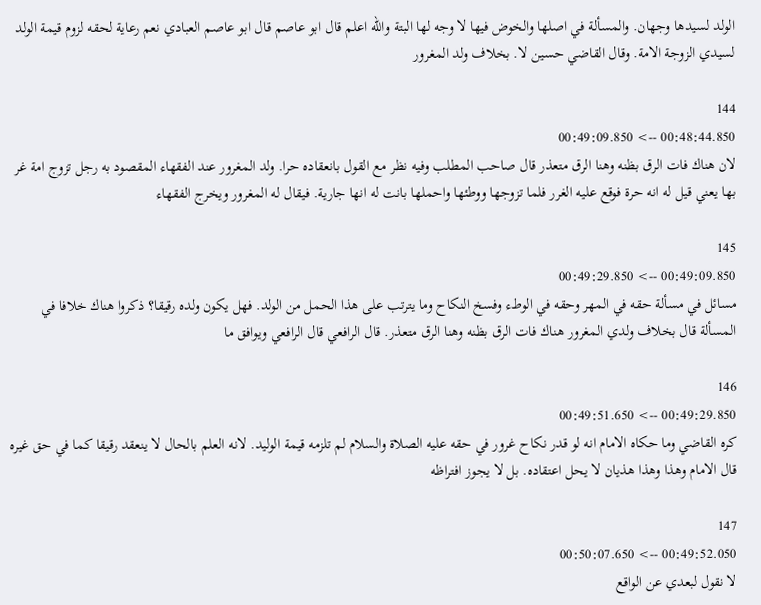الولد لسيدها وجهان. والمسألة في اصلها والخوض فيها لا وجه لها البتة والله اعلم قال ابو عاصم قال ابو عاصم العبادي نعم رعاية لحقه لزوم قيمة الولد لسيدي الزوجة الامة. وقال القاضي حسين لا. بخلاف ولد المغرور

144
00:48:44.850 --> 00:49:09.850
لان هناك فات الرق بظنه وهنا الرق متعذر قال صاحب المطلب وفيه نظر مع القول بانعقاده حرا. ولد المغرور عند الفقهاء المقصود به رجل تزوج امة غر بها يعني قيل له انه حرة فوقع عليه الغرر فلما تزوجها ووطئها واحملها بانت له انها جارية. فيقال له المغرور ويخرج الفقهاء

145
00:49:09.850 --> 00:49:29.850
مسائل في مسألة حقه في المهر وحقه في الوطء وفسخ النكاح وما يترتب على هذا الحمل من الولد. فهل يكون ولده رقيقا؟ ذكروا هناك خلافا في المسألة قال بخلاف ولدي المغرور هناك فات الرق بظنه وهنا الرق متعذر. قال الرافعي قال الرافعي ويوافق ما

146
00:49:29.850 --> 00:49:51.650
كره القاضي وما حكاه الامام انه لو قدر نكاح غرور في حقه عليه الصلاة والسلام لم تلزمه قيمة الوليد. لانه العلم بالحال لا ينعقد رقيقا كما في حق غيره قال الامام وهذا وهذا هذيان لا يحل اعتقاده. بل لا يجوز افتراظه

147
00:49:52.050 --> 00:50:07.650
لا نقول لبعدي عن الواقع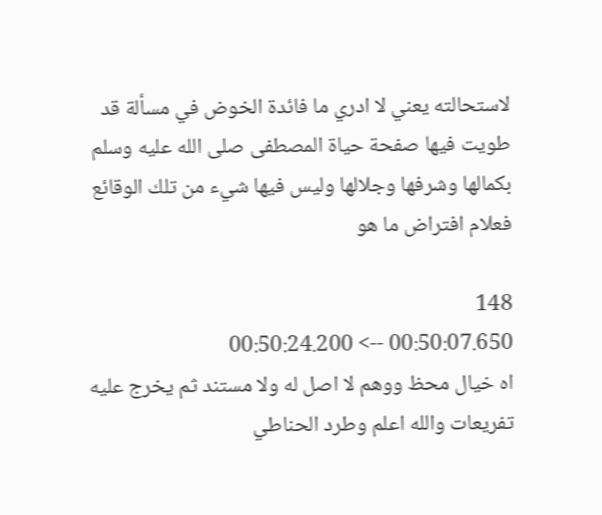لاستحالته يعني لا ادري ما فائدة الخوض في مسألة قد طويت فيها صفحة حياة المصطفى صلى الله عليه وسلم بكمالها وشرفها وجلالها وليس فيها شيء من تلك الوقائع فعلام افتراض ما هو

148
00:50:07.650 --> 00:50:24.200
اه خيال محظ ووهم لا اصل له ولا مستند ثم يخرج عليه تفريعات والله اعلم وطرد الحناطي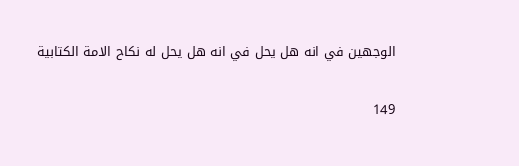الوجهين في انه هل يحل في انه هل يحل له نكاح الامة الكتابية

149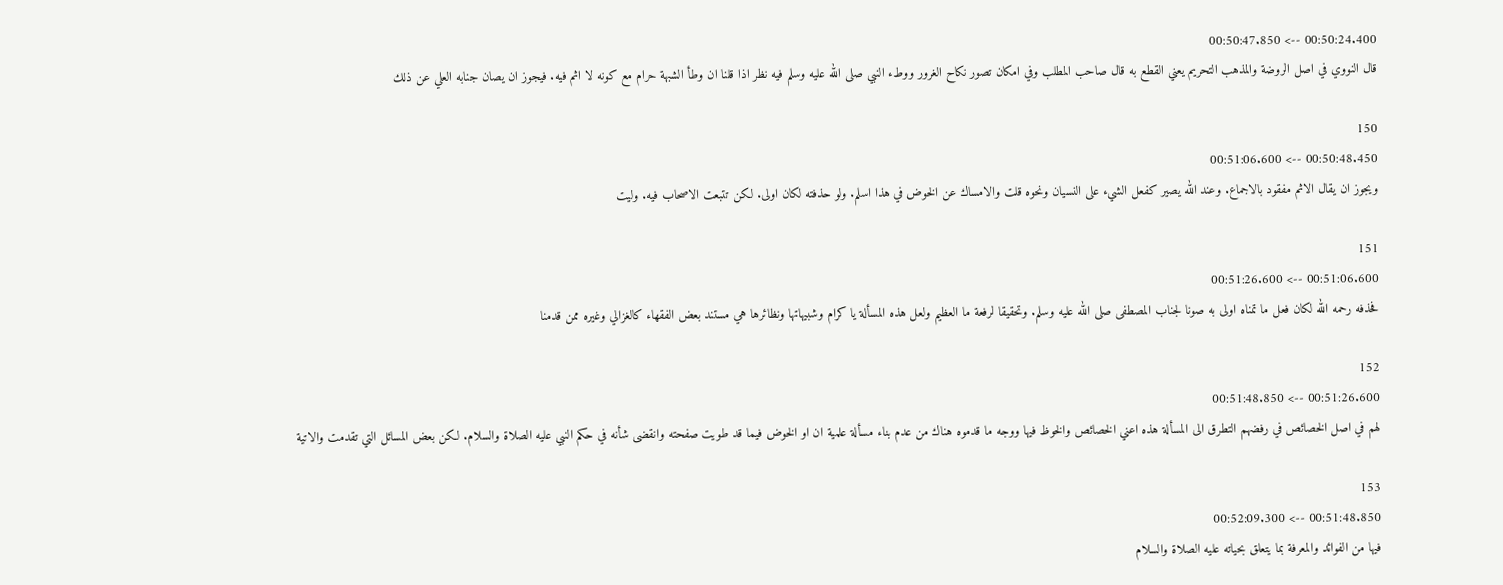00:50:24.400 --> 00:50:47.850
قال النووي في اصل الروضة والمذهب التحريم يعني القطع به قال صاحب المطلب وفي امكان تصور نكاح الغرور ووطء النبي صلى الله عليه وسلم فيه نظر اذا قلنا ان وطأ الشبهة حرام مع كونه لا اثم فيه. فيجوز ان يصان جنابه العلي عن ذلك

150
00:50:48.450 --> 00:51:06.600
ويجوز ان يقال الاثم مفقود بالاجماع. وعند الله يصير كفعل الشيء على النسيان ونحوه قلت والامساك عن الخوض في هذا اسلم. ولو حذفته لكان اولى. لكن تتبعت الاصحاب فيه. وليت

151
00:51:06.600 --> 00:51:26.600
فحذفه رحمه الله لكان فعل ما تمناه اولى به صونا لجناب المصطفى صلى الله عليه وسلم. وتحقيقا لرفعة ما العظيم ولعل هذه المسألة يا كرام وشبيهاتها ونظائرها هي مستند بعض الفقهاء كالغزالي وغيره ممن قدمنا

152
00:51:26.600 --> 00:51:48.850
لهم في اصل الخصائص في رفضهم التطرق الى المسألة هذه اعني الخصائص والخوظ فيها ووجه ما قدموه هناك من عدم بناء مسألة علمية ان او الخوض فيما قد طويت صفحته وانقضى شأنه في حكم النبي عليه الصلاة والسلام. لكن بعض المسائل التي تقدمت والاتية

153
00:51:48.850 --> 00:52:09.300
فيها من الفوائد والمعرفة بما يتعلق بحياته عليه الصلاة والسلام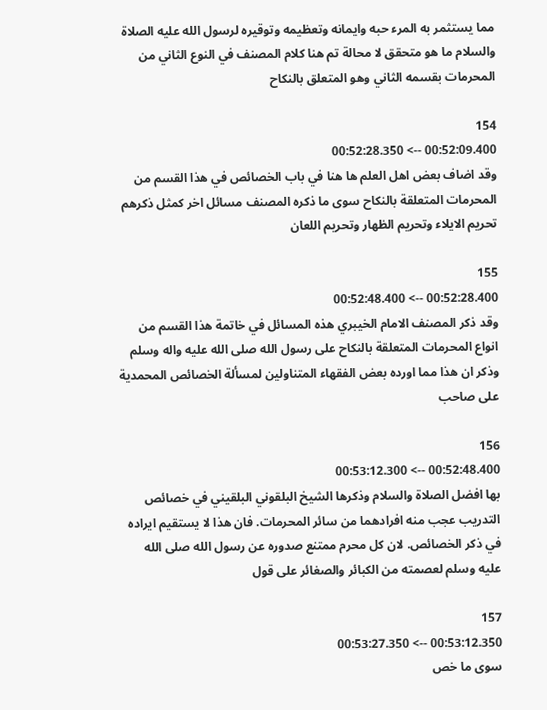مما يستثمر به المرء حبه وايمانه وتعظيمه وتوقيره لرسول الله عليه الصلاة والسلام ما هو متحقق لا محالة تم هنا كلام المصنف في النوع الثاني من المحرمات بقسمه الثاني وهو المتعلق بالنكاح

154
00:52:09.400 --> 00:52:28.350
وقد اضاف بعض اهل العلم ها هنا في باب الخصائص في هذا القسم من المحرمات المتعلقة بالنكاح سوى ما ذكره المصنف مسائل اخر كمثل ذكرهم تحريم الايلاء وتحريم الظهار وتحريم اللعان

155
00:52:28.400 --> 00:52:48.400
وقد ذكر المصنف الامام الخيبري هذه المسائل في خاتمة هذا القسم من انواع المحرمات المتعلقة بالنكاح على رسول الله صلى الله عليه واله وسلم وذكر ان هذا مما اورده بعض الفقهاء المتناولين لمسألة الخصائص المحمدية على صاحب

156
00:52:48.400 --> 00:53:12.300
بها افضل الصلاة والسلام وذكرها الشيخ البلقوني البلقيني في خصائص التدريب عجب منه افرادهما من سائر المحرمات. فان هذا لا يستقيم ايراده في ذكر الخصائص. لان كل محرم ممتنع صدوره عن رسول الله صلى الله عليه وسلم لعصمته من الكبائر والصغائر على قول

157
00:53:12.350 --> 00:53:27.350
سوى ما خص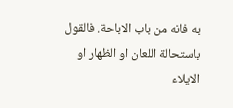به فانه من باب الاباحة. فالقول باستحالة اللعان او الظهار او الايلاء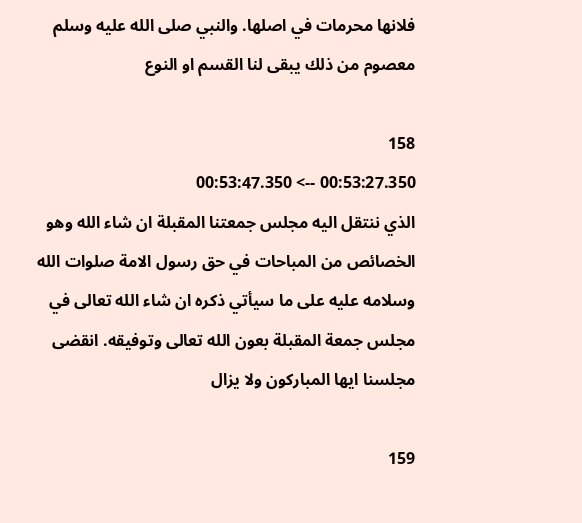فلانها محرمات في اصلها. والنبي صلى الله عليه وسلم معصوم من ذلك يبقى لنا القسم او النوع

158
00:53:27.350 --> 00:53:47.350
الذي ننتقل اليه مجلس جمعتنا المقبلة ان شاء الله وهو الخصائص من المباحات في حق رسول الامة صلوات الله وسلامه عليه على ما سيأتي ذكره ان شاء الله تعالى في مجلس جمعة المقبلة بعون الله تعالى وتوفيقه. انقضى مجلسنا ايها المباركون ولا يزال

159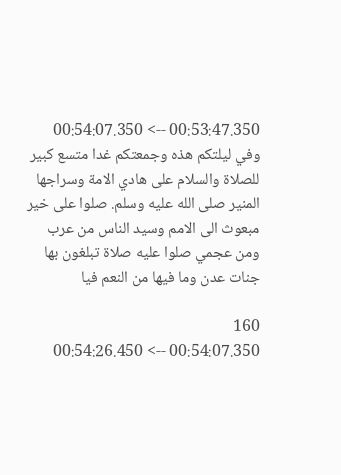00:53:47.350 --> 00:54:07.350
وفي ليلتكم هذه وجمعتكم غدا متسع كبير للصلاة والسلام على هادي الامة وسراجها المنير صلى الله عليه وسلم. صلوا على خير مبعوث الى الامم وسيد الناس من عرب ومن عجمي صلوا عليه صلاة تبلغون بها جنات عدن وما فيها من النعم فيا

160
00:54:07.350 --> 00:54:26.450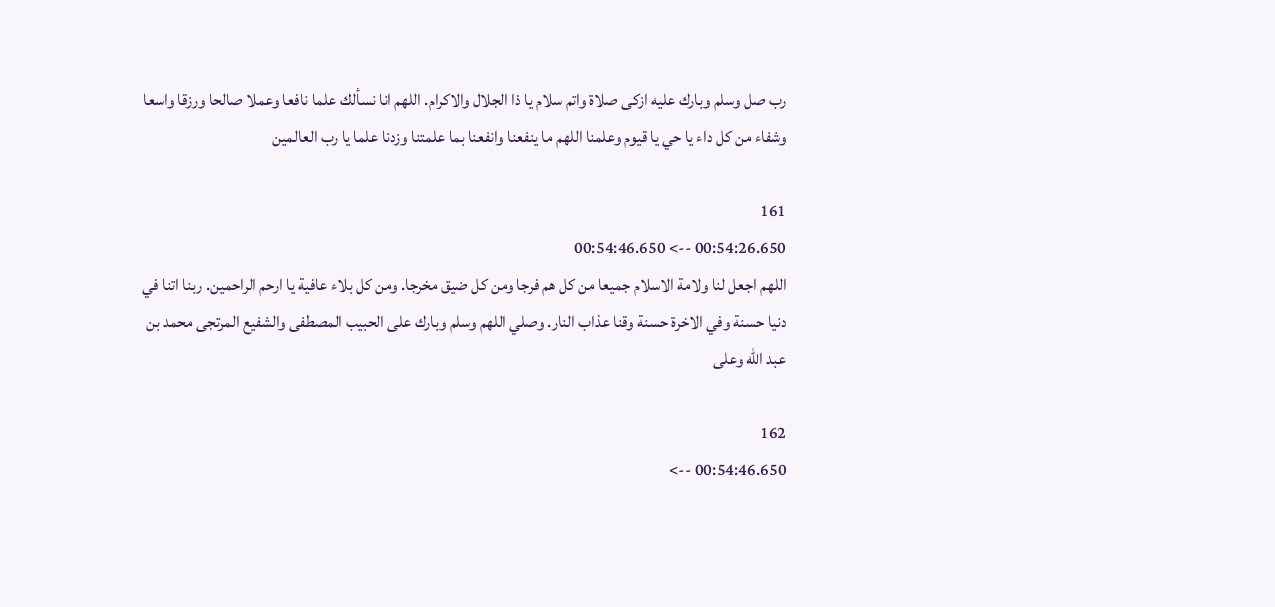رب صل وسلم وبارك عليه ازكى صلاة واتم سلام يا ذا الجلال والاكرام. اللهم انا نسألك علما نافعا وعملا صالحا ورزقا واسعا وشفاء من كل داء يا حي يا قيوم وعلمنا اللهم ما ينفعنا وانفعنا بما علمتنا وزدنا علما يا رب العالمين

161
00:54:26.650 --> 00:54:46.650
اللهم اجعل لنا ولامة الاسلام جميعا من كل هم فرجا ومن كل ضيق مخرجا. ومن كل بلاء عافية يا ارحم الراحمين. ربنا اتنا في دنيا حسنة وفي الاخرة حسنة وقنا عذاب النار. وصلي اللهم وسلم وبارك على الحبيب المصطفى والشفيع المرتجى محمد بن عبد الله وعلى

162
00:54:46.650 -->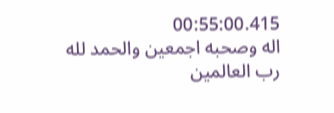00:55:00.415
اله وصحبه اجمعين والحمد لله رب العالمين